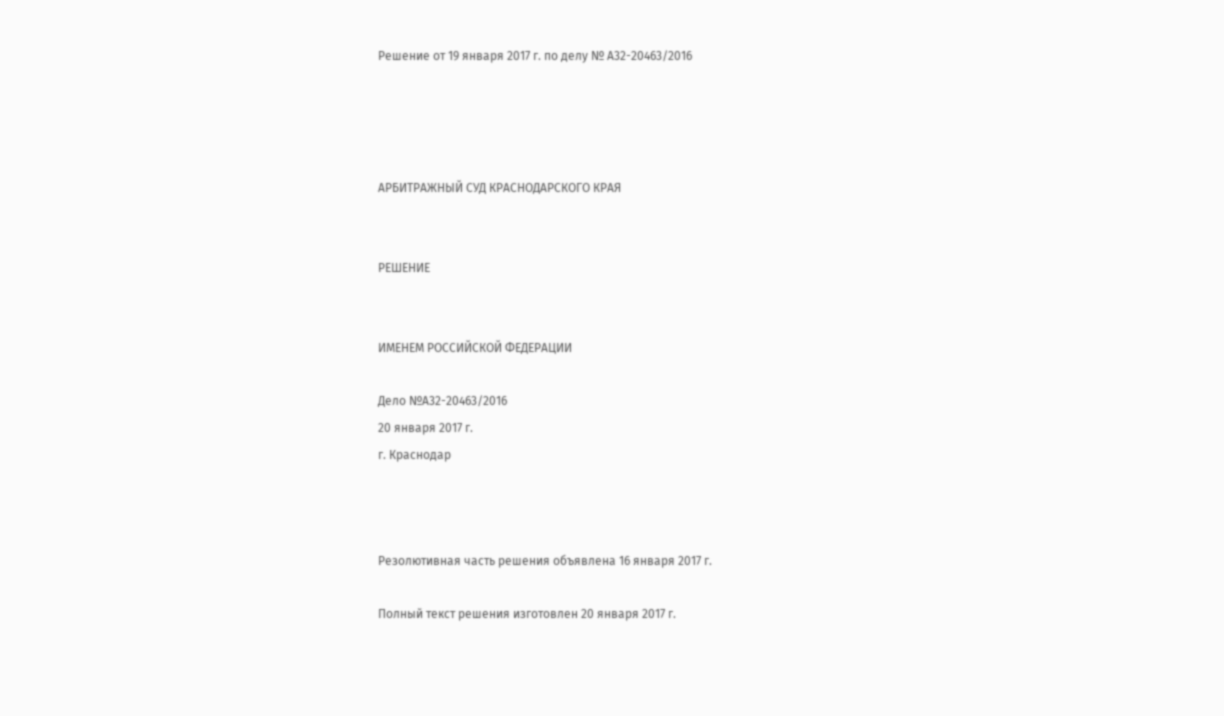Решение от 19 января 2017 г. по делу № А32-20463/2016




АРБИТРАЖНЫЙ СУД КРАСНОДАРСКОГО КРАЯ


РЕШЕНИЕ


ИМЕНЕМ РОССИЙСКОЙ ФЕДЕРАЦИИ

Дело №А32-20463/2016
20 января 2017 г.
г. Краснодар



Резолютивная часть решения объявлена 16 января 2017 г.

Полный текст решения изготовлен 20 января 2017 г.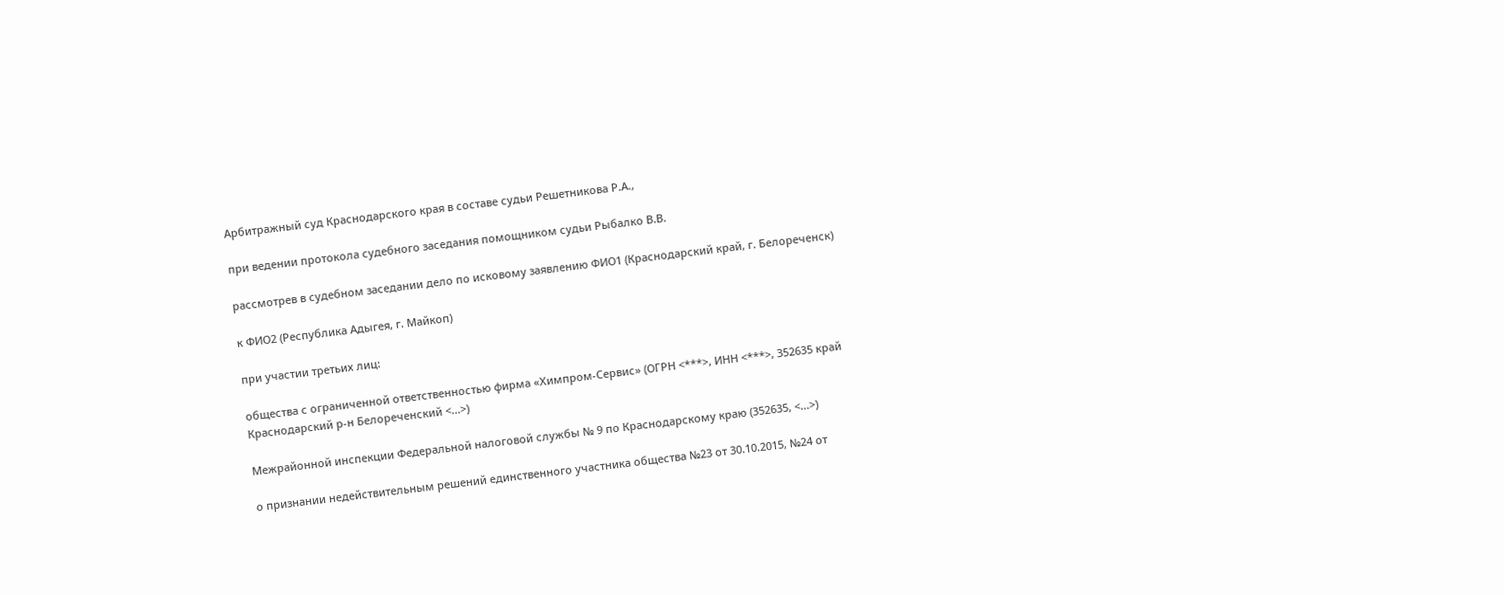Арбитражный суд Краснодарского края в составе судьи Решетникова Р.А.,

при ведении протокола судебного заседания помощником судьи Рыбалко В.В.

рассмотрев в судебном заседании дело по исковому заявлению ФИО1 (Краснодарский край, г. Белореченск)

к ФИО2 (Республика Адыгея, г. Майкоп)

при участии третьих лиц:

общества с ограниченной ответственностью фирма «Химпром-Сервис» (ОГРН <***>, ИНН <***>, 352635 край Краснодарский р-н Белореченский <...>)

Межрайонной инспекции Федеральной налоговой службы № 9 по Краснодарскому краю (352635, <...>)

о признании недействительным решений единственного участника общества №23 от 30.10.2015, №24 от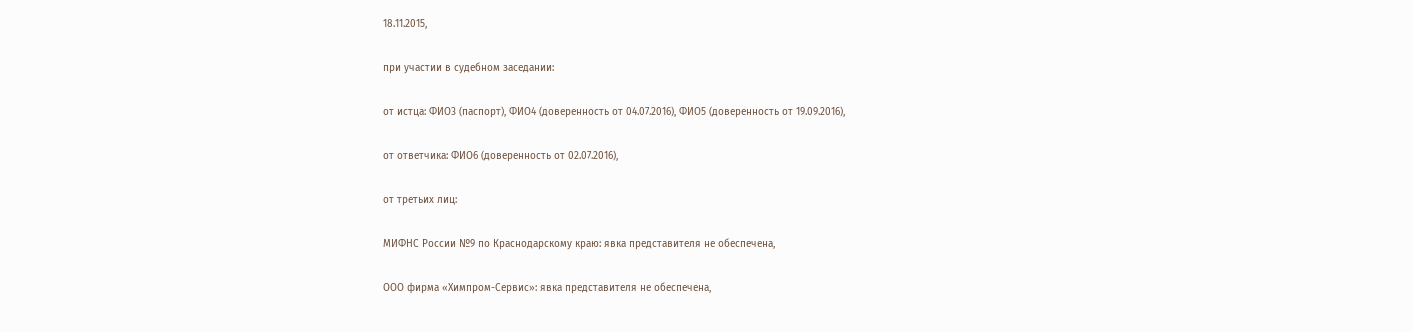18.11.2015,

при участии в судебном заседании:

от истца: ФИО3 (паспорт), ФИО4 (доверенность от 04.07.2016), ФИО5 (доверенность от 19.09.2016),

от ответчика: ФИО6 (доверенность от 02.07.2016),

от третьих лиц:

МИФНС России №9 по Краснодарскому краю: явка представителя не обеспечена,

ООО фирма «Химпром-Сервис»: явка представителя не обеспечена,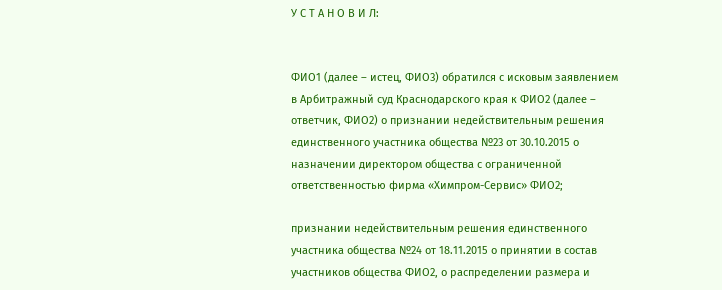У С Т А Н О В И Л:


ФИО1 (далее – истец, ФИО3) обратился с исковым заявлением в Арбитражный суд Краснодарского края к ФИО2 (далее – ответчик, ФИО2) о признании недействительным решения единственного участника общества №23 от 30.10.2015 о назначении директором общества с ограниченной ответственностью фирма «Химпром-Сервис» ФИО2;

признании недействительным решения единственного участника общества №24 от 18.11.2015 о принятии в состав участников общества ФИО2, о распределении размера и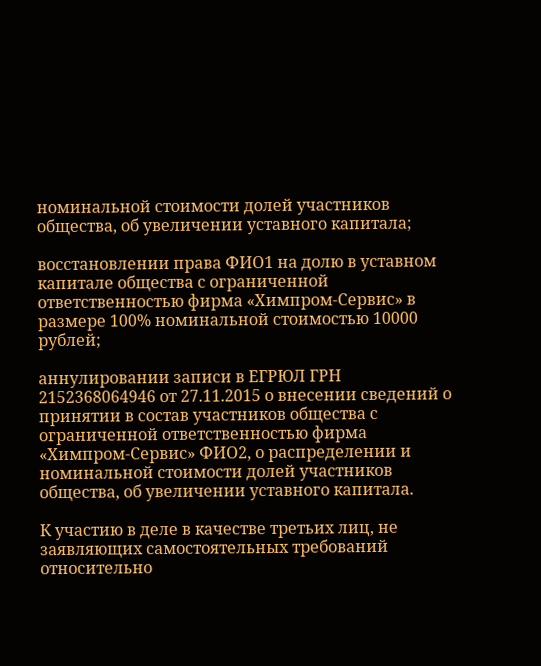номинальной стоимости долей участников общества, об увеличении уставного капитала;

восстановлении права ФИО1 на долю в уставном капитале общества с ограниченной ответственностью фирма «Химпром-Сервис» в размере 100% номинальной стоимостью 10000 рублей;

аннулировании записи в ЕГРЮЛ ГРН 2152368064946 от 27.11.2015 о внесении сведений о принятии в состав участников общества с ограниченной ответственностью фирма «Химпром-Сервис» ФИО2, о распределении и номинальной стоимости долей участников общества, об увеличении уставного капитала.

К участию в деле в качестве третьих лиц, не заявляющих самостоятельных требований относительно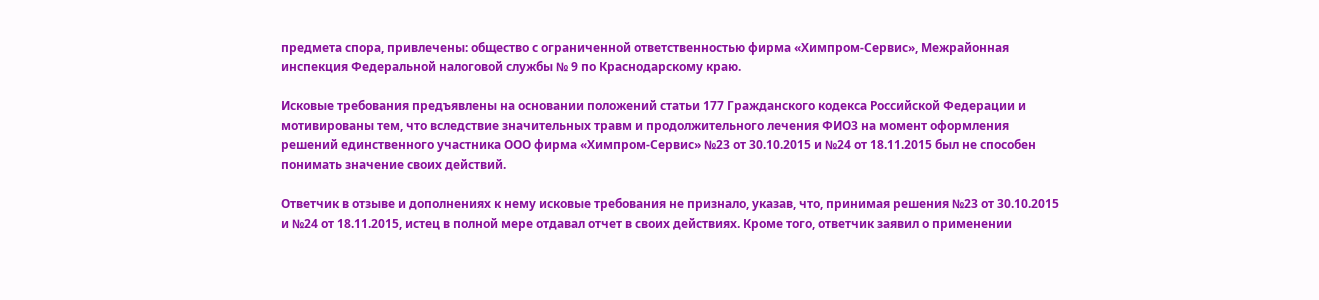предмета спора, привлечены: общество с ограниченной ответственностью фирма «Химпром-Сервис», Межрайонная инспекция Федеральной налоговой службы № 9 по Краснодарскому краю.

Исковые требования предъявлены на основании положений статьи 177 Гражданского кодекса Российской Федерации и мотивированы тем, что вследствие значительных травм и продолжительного лечения ФИО3 на момент оформления решений единственного участника ООО фирма «Химпром-Сервис» №23 от 30.10.2015 и №24 от 18.11.2015 был не способен понимать значение своих действий.

Ответчик в отзыве и дополнениях к нему исковые требования не признало, указав, что, принимая решения №23 от 30.10.2015 и №24 от 18.11.2015, истец в полной мере отдавал отчет в своих действиях. Кроме того, ответчик заявил о применении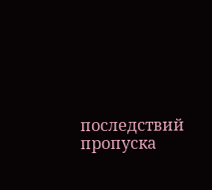последствий пропуска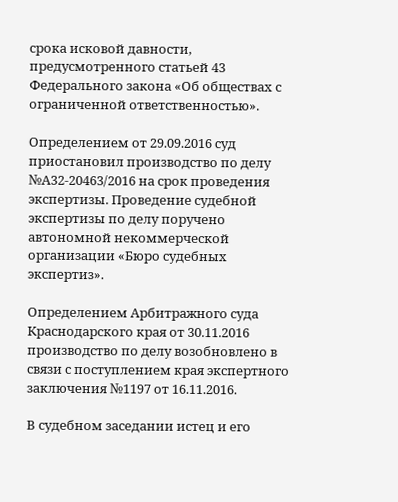срока исковой давности, предусмотренного статьей 43 Федерального закона «Об обществах с ограниченной ответственностью».

Определением от 29.09.2016 суд приостановил производство по делу №А32-20463/2016 на срок проведения экспертизы. Проведение судебной экспертизы по делу поручено автономной некоммерческой организации «Бюро судебных экспертиз».

Определением Арбитражного суда Краснодарского края от 30.11.2016 производство по делу возобновлено в связи с поступлением края экспертного заключения №1197 от 16.11.2016.

В судебном заседании истец и его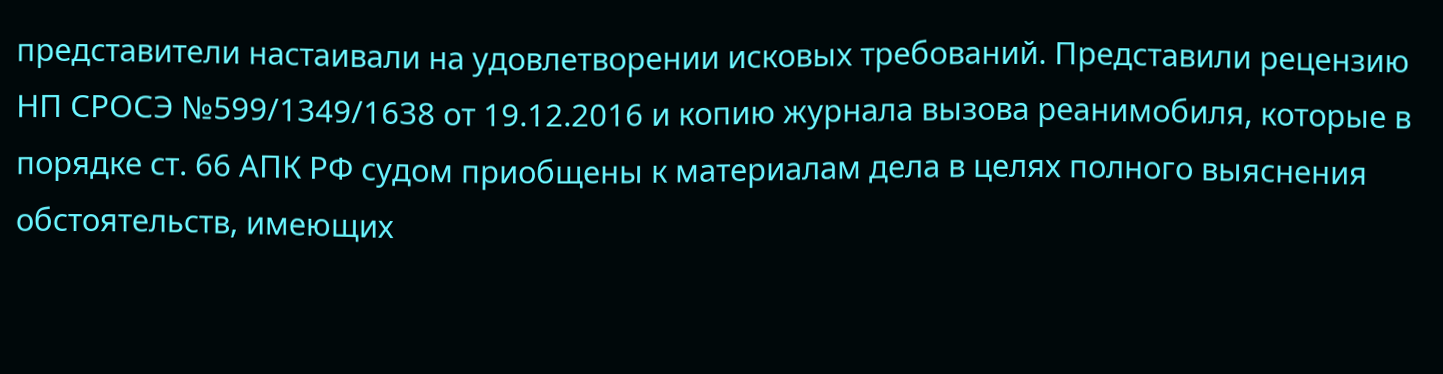представители настаивали на удовлетворении исковых требований. Представили рецензию НП СРОСЭ №599/1349/1638 от 19.12.2016 и копию журнала вызова реанимобиля, которые в порядке ст. 66 АПК РФ судом приобщены к материалам дела в целях полного выяснения обстоятельств, имеющих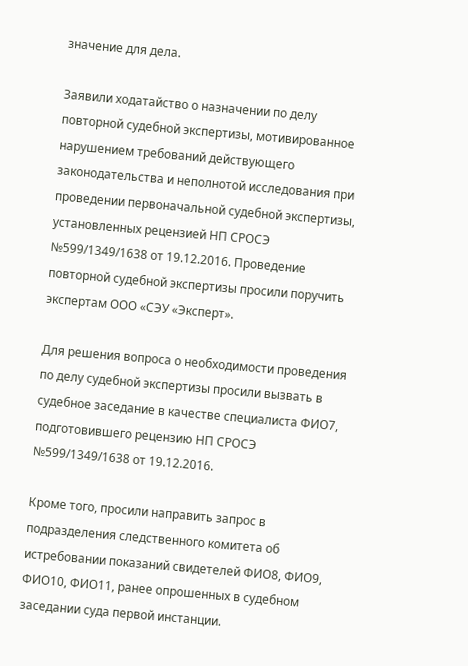значение для дела.

Заявили ходатайство о назначении по делу повторной судебной экспертизы, мотивированное нарушением требований действующего законодательства и неполнотой исследования при проведении первоначальной судебной экспертизы, установленных рецензией НП СРОСЭ №599/1349/1638 от 19.12.2016. Проведение повторной судебной экспертизы просили поручить экспертам ООО «СЭУ «Эксперт».

Для решения вопроса о необходимости проведения по делу судебной экспертизы просили вызвать в судебное заседание в качестве специалиста ФИО7, подготовившего рецензию НП СРОСЭ №599/1349/1638 от 19.12.2016.

Кроме того, просили направить запрос в подразделения следственного комитета об истребовании показаний свидетелей ФИО8, ФИО9, ФИО10, ФИО11, ранее опрошенных в судебном заседании суда первой инстанции.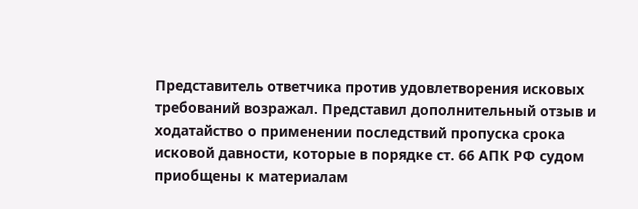Представитель ответчика против удовлетворения исковых требований возражал. Представил дополнительный отзыв и ходатайство о применении последствий пропуска срока исковой давности, которые в порядке ст. 66 АПК РФ судом приобщены к материалам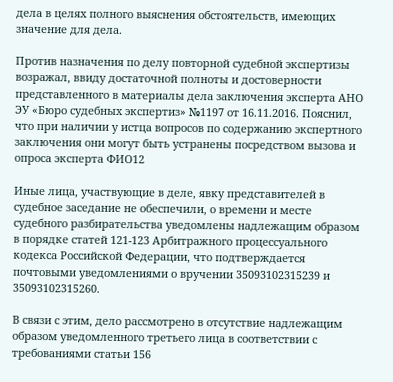дела в целях полного выяснения обстоятельств, имеющих значение для дела.

Против назначения по делу повторной судебной экспертизы возражал, ввиду достаточной полноты и достоверности представленного в материалы дела заключения эксперта АНО ЭУ «Бюро судебных экспертиз» №1197 от 16.11.2016. Пояснил, что при наличии у истца вопросов по содержанию экспертного заключения они могут быть устранены посредством вызова и опроса эксперта ФИО12

Иные лица, участвующие в деле, явку представителей в судебное заседание не обеспечили, о времени и месте судебного разбирательства уведомлены надлежащим образом в порядке статей 121-123 Арбитражного процессуального кодекса Российской Федерации, что подтверждается почтовыми уведомлениями о вручении 35093102315239 и 35093102315260.

В связи с этим, дело рассмотрено в отсутствие надлежащим образом уведомленного третьего лица в соответствии с требованиями статьи 156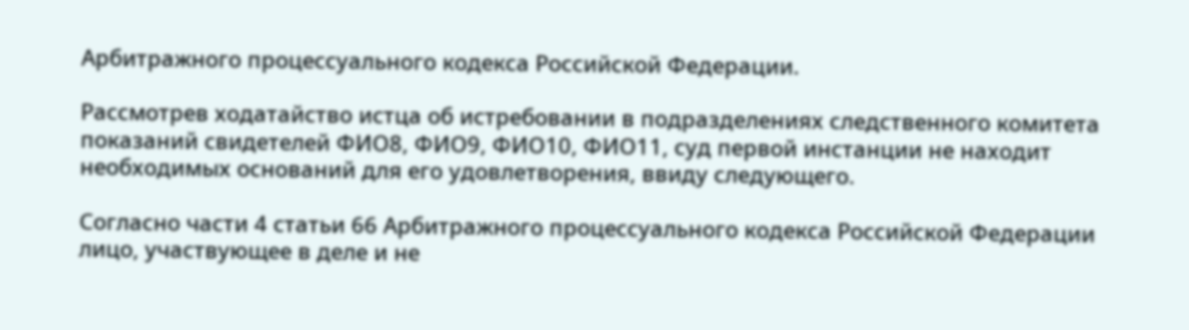Арбитражного процессуального кодекса Российской Федерации.

Рассмотрев ходатайство истца об истребовании в подразделениях следственного комитета показаний свидетелей ФИО8, ФИО9, ФИО10, ФИО11, суд первой инстанции не находит необходимых оснований для его удовлетворения, ввиду следующего.

Согласно части 4 статьи 66 Арбитражного процессуального кодекса Российской Федерации лицо, участвующее в деле и не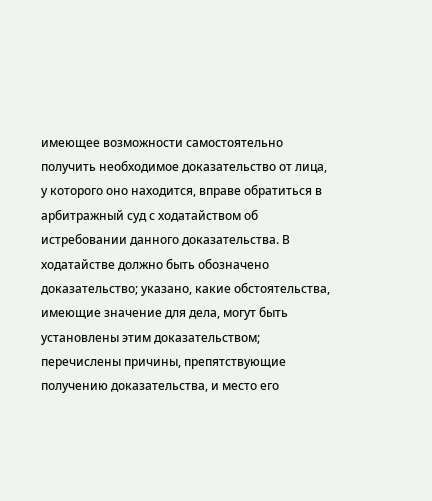имеющее возможности самостоятельно получить необходимое доказательство от лица, у которого оно находится, вправе обратиться в арбитражный суд с ходатайством об истребовании данного доказательства. В ходатайстве должно быть обозначено доказательство; указано, какие обстоятельства, имеющие значение для дела, могут быть установлены этим доказательством; перечислены причины, препятствующие получению доказательства, и место его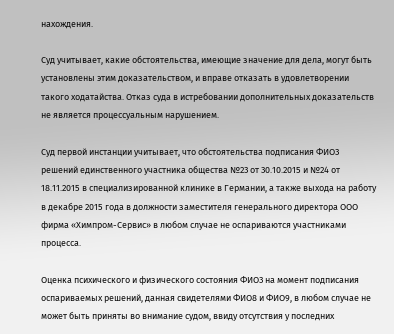нахождения.

Суд учитывает, какие обстоятельства, имеющие значение для дела, могут быть установлены этим доказательством, и вправе отказать в удовлетворении такого ходатайства. Отказ суда в истребовании дополнительных доказательств не является процессуальным нарушением.

Суд первой инстанции учитывает, что обстоятельства подписания ФИО3 решений единственного участника общества №23 от 30.10.2015 и №24 от 18.11.2015 в специализированной клинике в Германии, а также выхода на работу в декабре 2015 года в должности заместителя генерального директора ООО фирма «Химпром-Сервис» в любом случае не оспариваются участниками процесса.

Оценка психического и физического состояния ФИО3 на момент подписания оспариваемых решений, данная свидетелями ФИО8 и ФИО9, в любом случае не может быть приняты во внимание судом, ввиду отсутствия у последних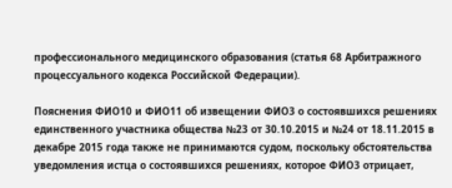профессионального медицинского образования (статья 68 Арбитражного процессуального кодекса Российской Федерации).

Пояснения ФИО10 и ФИО11 об извещении ФИО3 о состоявшихся решениях единственного участника общества №23 от 30.10.2015 и №24 от 18.11.2015 в декабре 2015 года также не принимаются судом, поскольку обстоятельства уведомления истца о состоявшихся решениях, которое ФИО3 отрицает,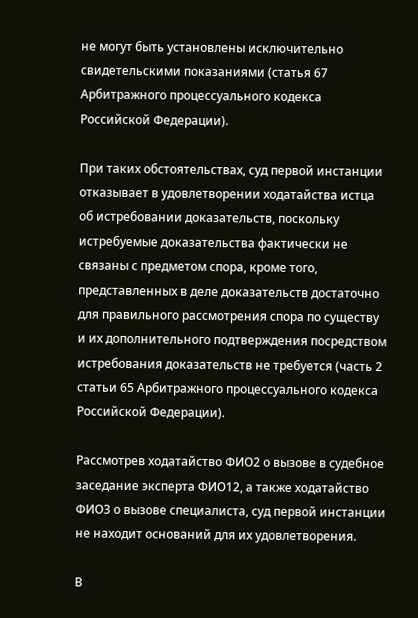не могут быть установлены исключительно свидетельскими показаниями (статья 67 Арбитражного процессуального кодекса Российской Федерации).

При таких обстоятельствах, суд первой инстанции отказывает в удовлетворении ходатайства истца об истребовании доказательств, поскольку истребуемые доказательства фактически не связаны с предметом спора, кроме того, представленных в деле доказательств достаточно для правильного рассмотрения спора по существу и их дополнительного подтверждения посредством истребования доказательств не требуется (часть 2 статьи 65 Арбитражного процессуального кодекса Российской Федерации).

Рассмотрев ходатайство ФИО2 о вызове в судебное заседание эксперта ФИО12, а также ходатайство ФИО3 о вызове специалиста, суд первой инстанции не находит оснований для их удовлетворения.

В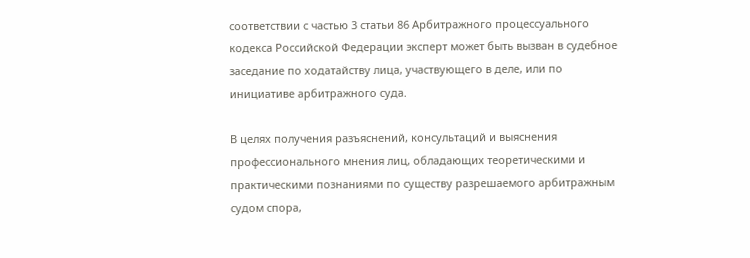соответствии с частью 3 статьи 86 Арбитражного процессуального кодекса Российской Федерации эксперт может быть вызван в судебное заседание по ходатайству лица, участвующего в деле, или по инициативе арбитражного суда.

В целях получения разъяснений, консультаций и выяснения профессионального мнения лиц, обладающих теоретическими и практическими познаниями по существу разрешаемого арбитражным судом спора,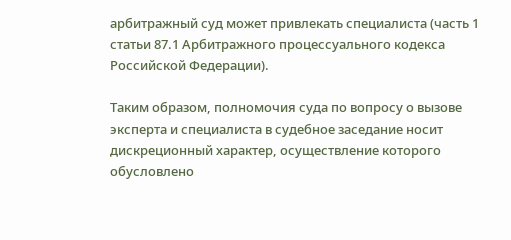арбитражный суд может привлекать специалиста (часть 1 статьи 87.1 Арбитражного процессуального кодекса Российской Федерации).

Таким образом, полномочия суда по вопросу о вызове эксперта и специалиста в судебное заседание носит дискреционный характер, осуществление которого обусловлено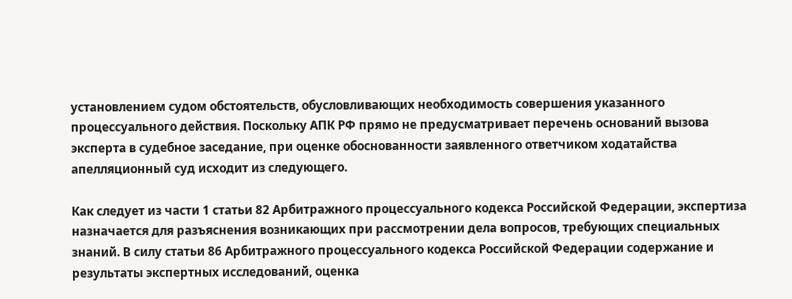установлением судом обстоятельств, обусловливающих необходимость совершения указанного процессуального действия. Поскольку АПК РФ прямо не предусматривает перечень оснований вызова эксперта в судебное заседание, при оценке обоснованности заявленного ответчиком ходатайства апелляционный суд исходит из следующего.

Как следует из части 1 статьи 82 Арбитражного процессуального кодекса Российской Федерации, экспертиза назначается для разъяснения возникающих при рассмотрении дела вопросов, требующих специальных знаний. В силу статьи 86 Арбитражного процессуального кодекса Российской Федерации содержание и результаты экспертных исследований, оценка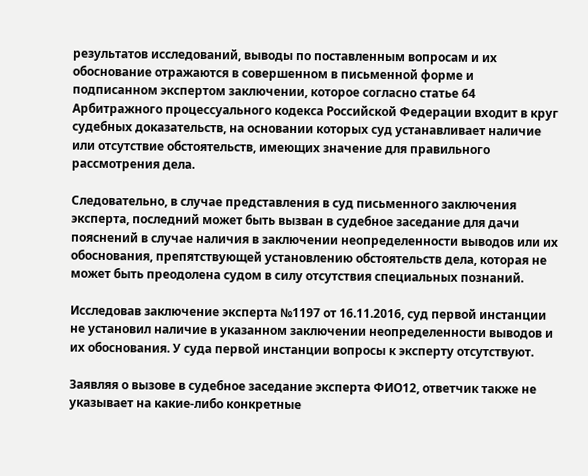результатов исследований, выводы по поставленным вопросам и их обоснование отражаются в совершенном в письменной форме и подписанном экспертом заключении, которое согласно статье 64 Арбитражного процессуального кодекса Российской Федерации входит в круг судебных доказательств, на основании которых суд устанавливает наличие или отсутствие обстоятельств, имеющих значение для правильного рассмотрения дела.

Следовательно, в случае представления в суд письменного заключения эксперта, последний может быть вызван в судебное заседание для дачи пояснений в случае наличия в заключении неопределенности выводов или их обоснования, препятствующей установлению обстоятельств дела, которая не может быть преодолена судом в силу отсутствия специальных познаний.

Исследовав заключение эксперта №1197 от 16.11.2016, суд первой инстанции не установил наличие в указанном заключении неопределенности выводов и их обоснования. У суда первой инстанции вопросы к эксперту отсутствуют.

Заявляя о вызове в судебное заседание эксперта ФИО12, ответчик также не указывает на какие-либо конкретные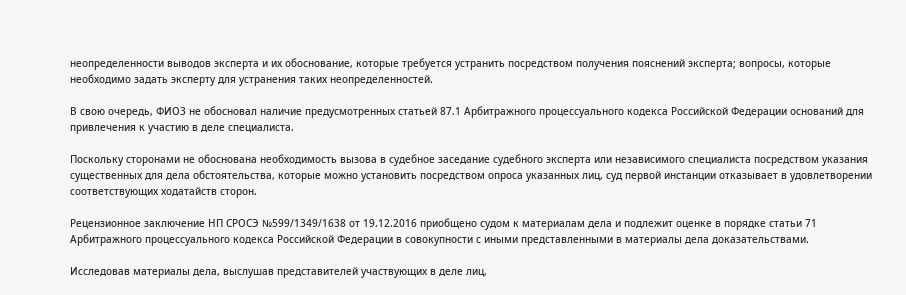неопределенности выводов эксперта и их обоснование, которые требуется устранить посредством получения пояснений эксперта; вопросы, которые необходимо задать эксперту для устранения таких неопределенностей.

В свою очередь, ФИО3 не обосновал наличие предусмотренных статьей 87.1 Арбитражного процессуального кодекса Российской Федерации оснований для привлечения к участию в деле специалиста.

Поскольку сторонами не обоснована необходимость вызова в судебное заседание судебного эксперта или независимого специалиста посредством указания существенных для дела обстоятельства, которые можно установить посредством опроса указанных лиц, суд первой инстанции отказывает в удовлетворении соответствующих ходатайств сторон.

Рецензионное заключение НП СРОСЭ №599/1349/1638 от 19.12.2016 приобщено судом к материалам дела и подлежит оценке в порядке статьи 71 Арбитражного процессуального кодекса Российской Федерации в совокупности с иными представленными в материалы дела доказательствами.

Исследовав материалы дела, выслушав представителей участвующих в деле лиц,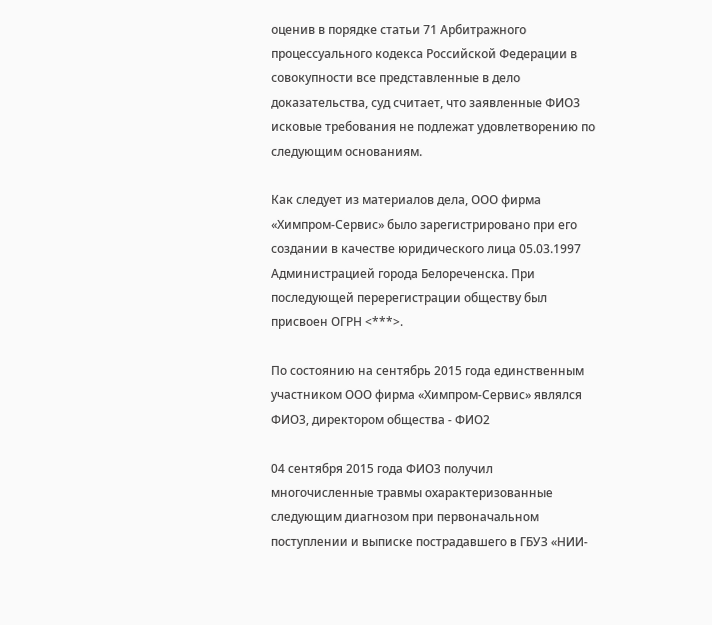оценив в порядке статьи 71 Арбитражного процессуального кодекса Российской Федерации в совокупности все представленные в дело доказательства, суд считает, что заявленные ФИО3 исковые требования не подлежат удовлетворению по следующим основаниям.

Как следует из материалов дела, ООО фирма «Химпром-Сервис» было зарегистрировано при его создании в качестве юридического лица 05.03.1997 Администрацией города Белореченска. При последующей перерегистрации обществу был присвоен ОГРН <***>.

По состоянию на сентябрь 2015 года единственным участником ООО фирма «Химпром-Сервис» являлся ФИО3, директором общества - ФИО2

04 сентября 2015 года ФИО3 получил многочисленные травмы охарактеризованные следующим диагнозом при первоначальном поступлении и выписке пострадавшего в ГБУЗ «НИИ-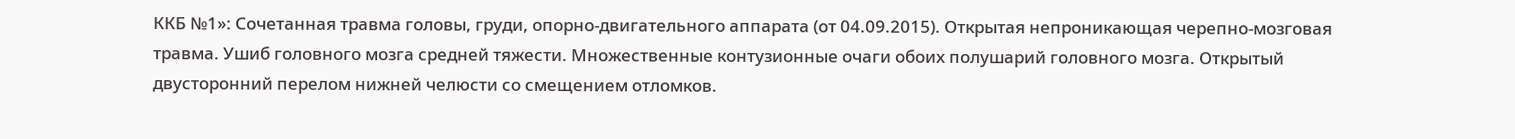ККБ №1»: Сочетанная травма головы, груди, опорно-двигательного аппарата (от 04.09.2015). Открытая непроникающая черепно-мозговая травма. Ушиб головного мозга средней тяжести. Множественные контузионные очаги обоих полушарий головного мозга. Открытый двусторонний перелом нижней челюсти со смещением отломков.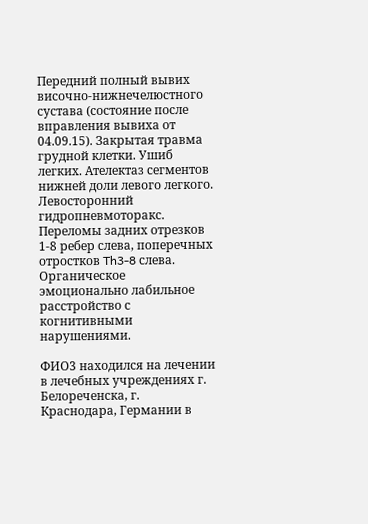Передний полный вывих височно-нижнечелюстного сустава (состояние после вправления вывиха от 04.09.15). Закрытая травма грудной клетки. Ушиб легких. Ателектаз сегментов нижней доли левого легкого. Левосторонний гидропневмоторакс. Переломы задних отрезков 1-8 ребер слева, поперечных отростков Th3-8 слева. Органическое эмоционально лабильное расстройство с когнитивными нарушениями.

ФИО3 находился на лечении в лечебных учреждениях г. Белореченска, г. Краснодара, Германии в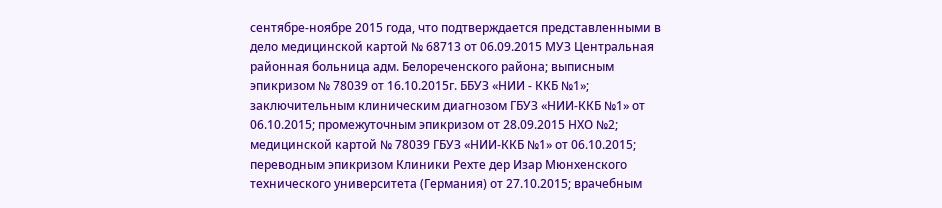сентябре-ноябре 2015 года, что подтверждается представленными в дело медицинской картой № 68713 от 06.09.2015 МУЗ Центральная районная больница адм. Белореченского района; выписным эпикризом № 78039 от 16.10.2015г. ББУЗ «НИИ - ККБ №1»; заключительным клиническим диагнозом ГБУЗ «НИИ-ККБ №1» от 06.10.2015; промежуточным эпикризом от 28.09.2015 НХО №2; медицинской картой № 78039 ГБУЗ «НИИ-ККБ №1» от 06.10.2015; переводным эпикризом Клиники Рехте дер Изар Мюнхенского технического университета (Германия) от 27.10.2015; врачебным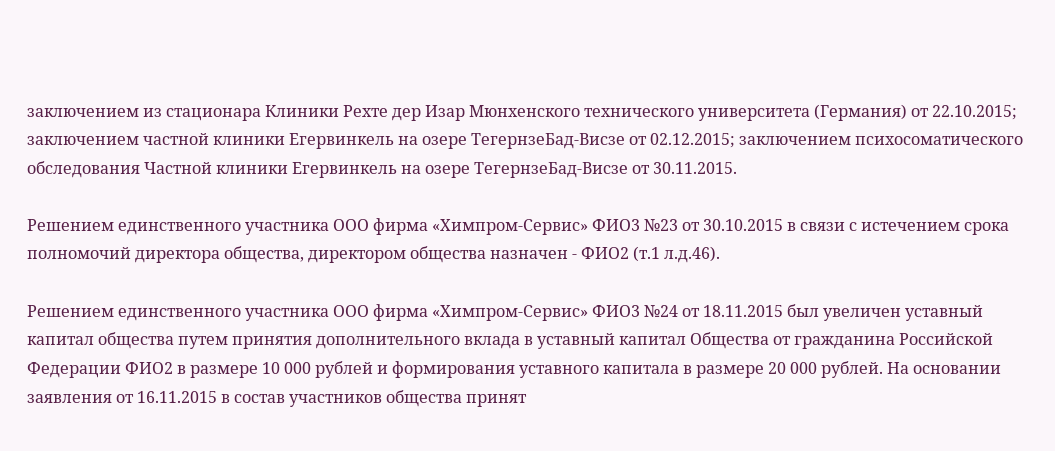заключением из стационара Клиники Рехте дер Изар Мюнхенского технического университета (Германия) от 22.10.2015; заключением частной клиники Егервинкель на озере ТегернзеБад-Висзе от 02.12.2015; заключением психосоматического обследования Частной клиники Егервинкель на озере ТегернзеБад-Висзе от 30.11.2015.

Решением единственного участника ООО фирма «Химпром-Сервис» ФИО3 №23 от 30.10.2015 в связи с истечением срока полномочий директора общества, директором общества назначен - ФИО2 (т.1 л.д.46).

Решением единственного участника ООО фирма «Химпром-Сервис» ФИО3 №24 от 18.11.2015 был увеличен уставный капитал общества путем принятия дополнительного вклада в уставный капитал Общества от гражданина Российской Федерации ФИО2 в размере 10 000 рублей и формирования уставного капитала в размере 20 000 рублей. На основании заявления от 16.11.2015 в состав участников общества принят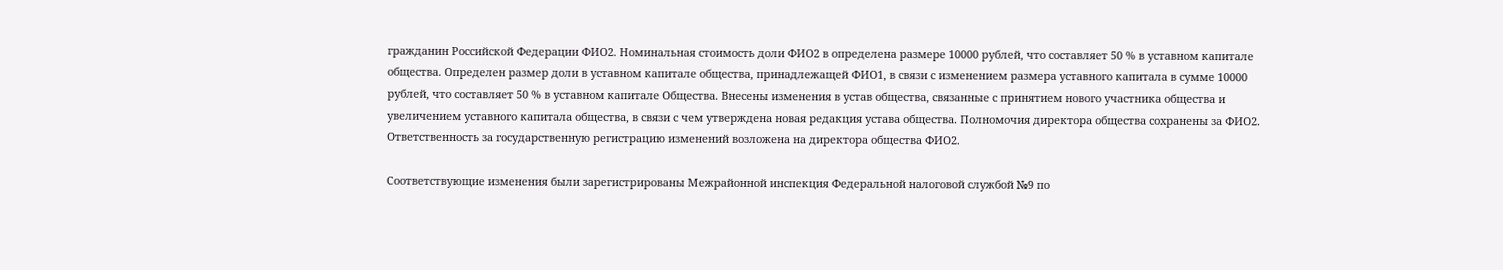гражданин Российской Федерации ФИО2. Номинальная стоимость доли ФИО2 в определена размере 10000 рублей, что составляет 50 % в уставном капитале общества. Определен размер доли в уставном капитале общества, принадлежащей ФИО1, в связи с изменением размера уставного капитала в сумме 10000 рублей, что составляет 50 % в уставном капитале Общества. Внесены изменения в устав общества, связанные с принятием нового участника общества и увеличением уставного капитала общества, в связи с чем утверждена новая редакция устава общества. Полномочия директора общества сохранены за ФИО2. Ответственность за государственную регистрацию изменений возложена на директора общества ФИО2.

Соответствующие изменения были зарегистрированы Межрайонной инспекция Федеральной налоговой службой №9 по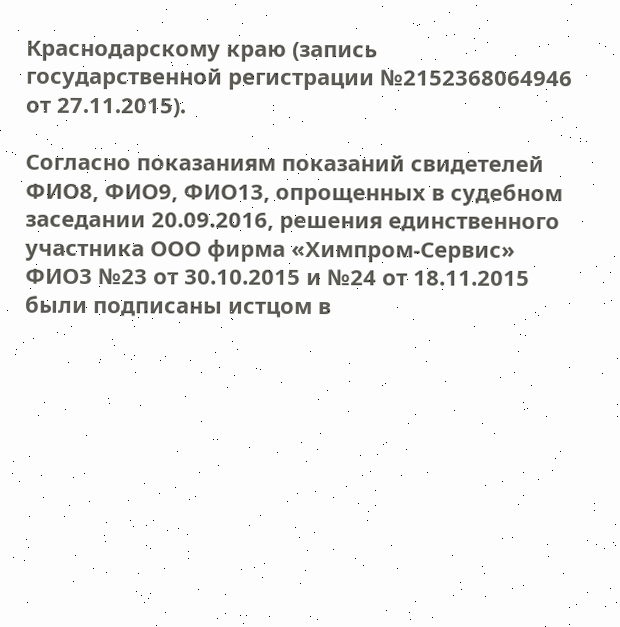Краснодарскому краю (запись государственной регистрации №2152368064946 от 27.11.2015).

Согласно показаниям показаний свидетелей ФИО8, ФИО9, ФИО13, опрощенных в судебном заседании 20.09.2016, решения единственного участника ООО фирма «Химпром-Сервис» ФИО3 №23 от 30.10.2015 и №24 от 18.11.2015 были подписаны истцом в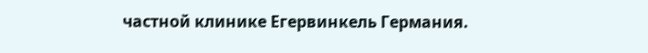частной клинике Егервинкель Германия.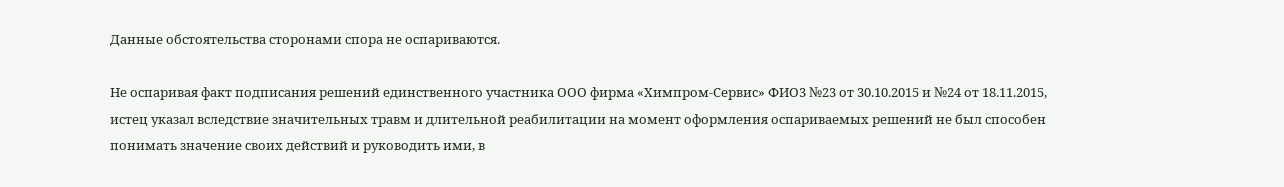Данные обстоятельства сторонами спора не оспариваются.

Не оспаривая факт подписания решений единственного участника ООО фирма «Химпром-Сервис» ФИО3 №23 от 30.10.2015 и №24 от 18.11.2015, истец указал вследствие значительных травм и длительной реабилитации на момент оформления оспариваемых решений не был способен понимать значение своих действий и руководить ими, в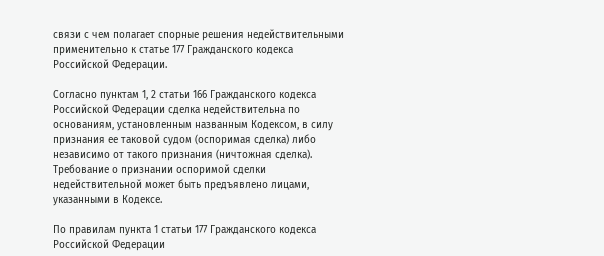связи с чем полагает спорные решения недействительными применительно к статье 177 Гражданского кодекса Российской Федерации.

Согласно пунктам 1, 2 статьи 166 Гражданского кодекса Российской Федерации сделка недействительна по основаниям, установленным названным Кодексом, в силу признания ее таковой судом (оспоримая сделка) либо независимо от такого признания (ничтожная сделка). Требование о признании оспоримой сделки недействительной может быть предъявлено лицами, указанными в Кодексе.

По правилам пункта 1 статьи 177 Гражданского кодекса Российской Федерации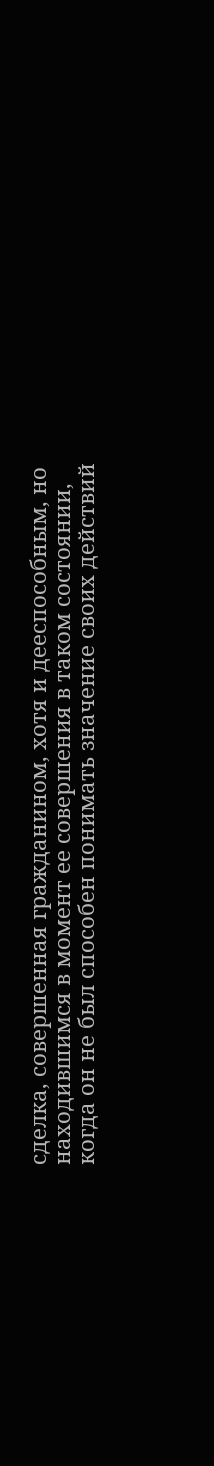сделка, совершенная гражданином, хотя и дееспособным, но находившимся в момент ее совершения в таком состоянии, когда он не был способен понимать значение своих действий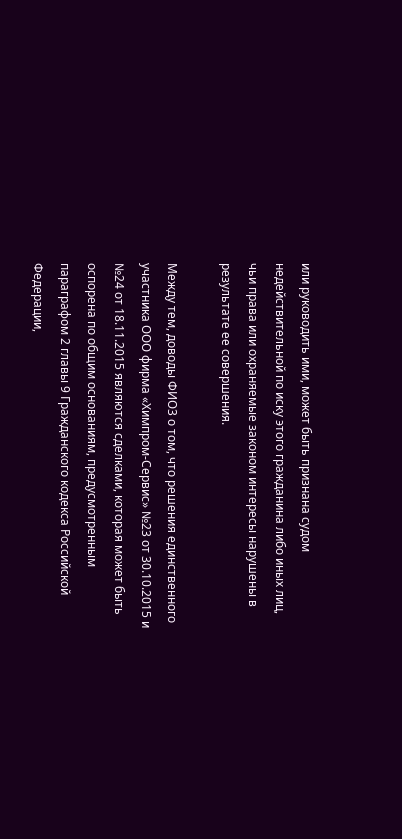или руководить ими, может быть признана судом недействительной по иску этого гражданина либо иных лиц, чьи права или охраняемые законом интересы нарушены в результате ее совершения.

Между тем, доводы ФИО3 о том, что решения единственного участника ООО фирма «Химпром-Сервис» №23 от 30.10.2015 и №24 от 18.11.2015 являются сделками, которая может быть оспорена по общим основаниям, предусмотренным параграфом 2 главы 9 Гражданского кодекса Российской Федерации,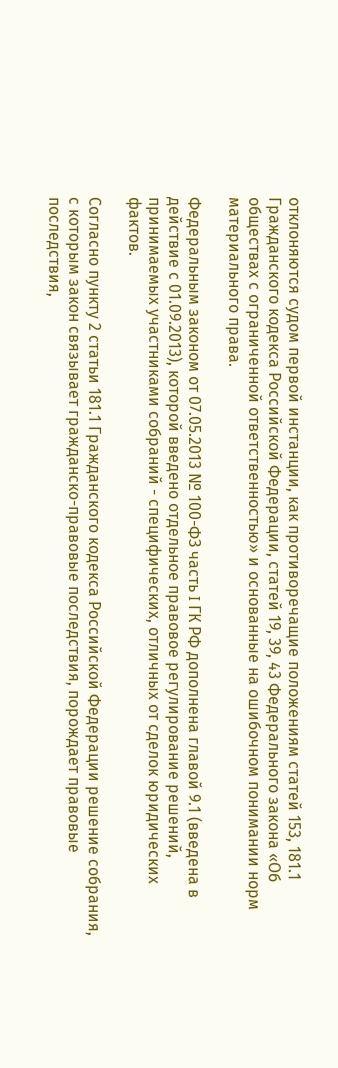отклоняются судом первой инстанции, как противоречащие положениям статей 153, 181.1 Гражданского кодекса Российской Федерации, статей 19, 39, 43 Федерального закона «Об обществах с ограниченной ответственностью» и основанные на ошибочном понимании норм материального права.

Федеральным законом от 07.05.2013 № 100-ФЗ часть I ГК РФ дополнена главой 9.1 (введена в действие с 01.09.2013), которой введено отдельное правовое регулирование решений, принимаемых участниками собраний - специфических, отличных от сделок юридических фактов.

Согласно пункту 2 статьи 181.1 Гражданского кодекса Российской Федерации решение собрания, с которым закон связывает гражданско-правовые последствия, порождает правовые последствия,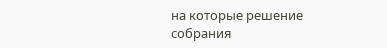на которые решение собрания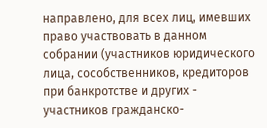направлено, для всех лиц, имевших право участвовать в данном собрании (участников юридического лица, сособственников, кредиторов при банкротстве и других - участников гражданско-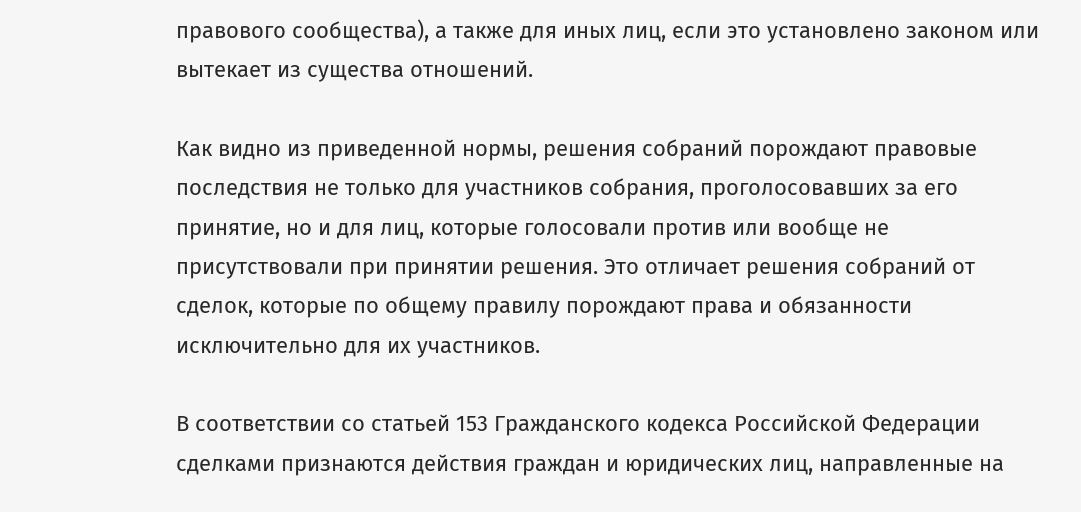правового сообщества), а также для иных лиц, если это установлено законом или вытекает из существа отношений.

Как видно из приведенной нормы, решения собраний порождают правовые последствия не только для участников собрания, проголосовавших за его принятие, но и для лиц, которые голосовали против или вообще не присутствовали при принятии решения. Это отличает решения собраний от сделок, которые по общему правилу порождают права и обязанности исключительно для их участников.

В соответствии со статьей 153 Гражданского кодекса Российской Федерации сделками признаются действия граждан и юридических лиц, направленные на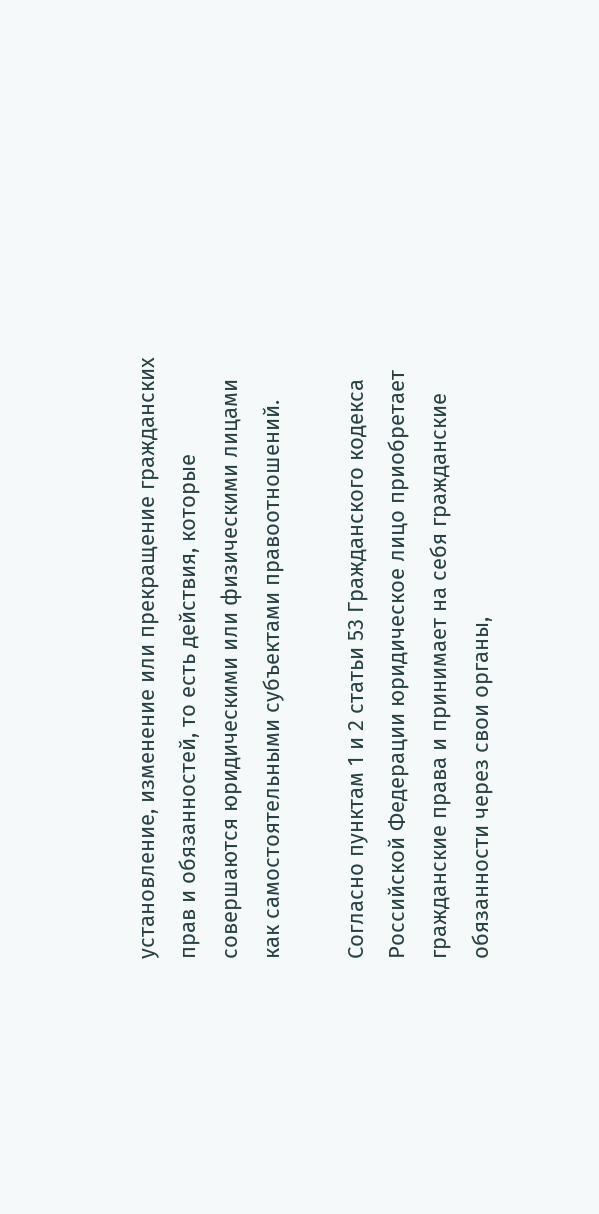установление, изменение или прекращение гражданских прав и обязанностей, то есть действия, которые совершаются юридическими или физическими лицами как самостоятельными субъектами правоотношений.

Согласно пунктам 1 и 2 статьи 53 Гражданского кодекса Российской Федерации юридическое лицо приобретает гражданские права и принимает на себя гражданские обязанности через свои органы,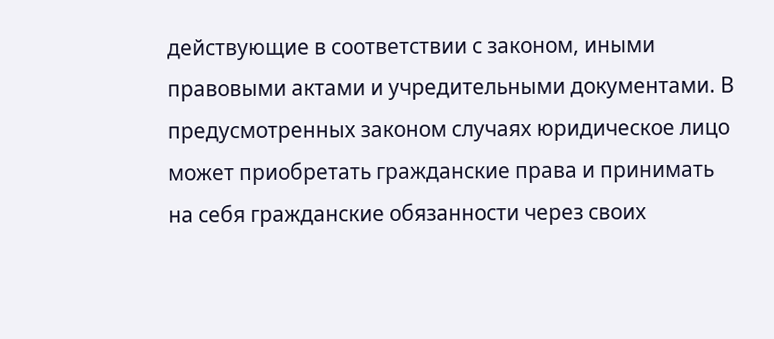действующие в соответствии с законом, иными правовыми актами и учредительными документами. В предусмотренных законом случаях юридическое лицо может приобретать гражданские права и принимать на себя гражданские обязанности через своих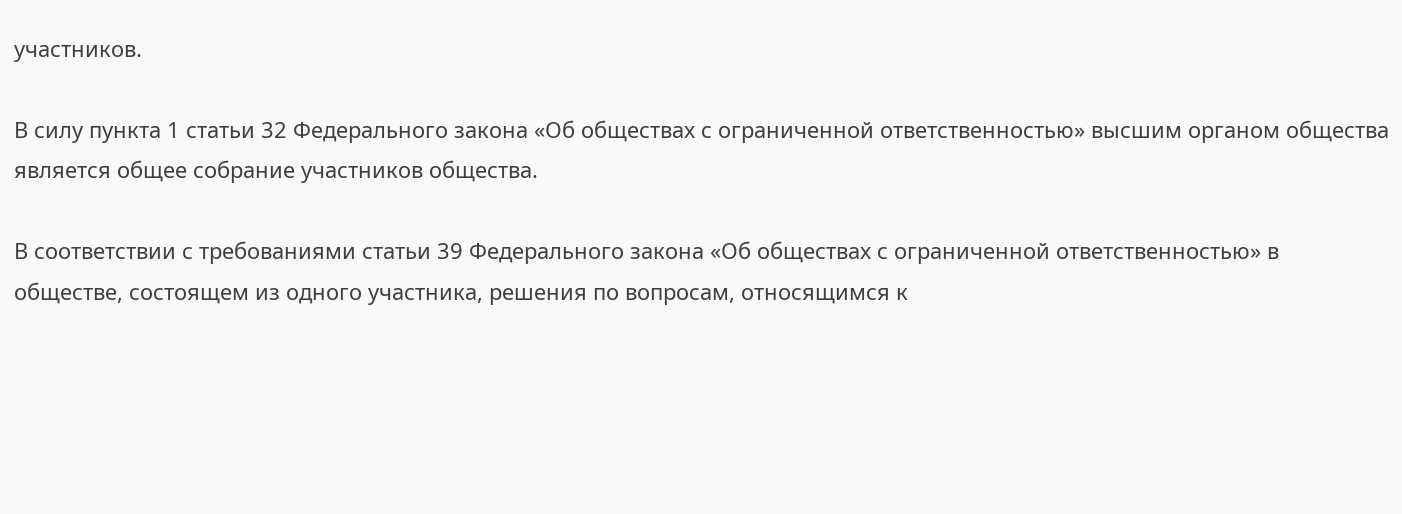участников.

В силу пункта 1 статьи 32 Федерального закона «Об обществах с ограниченной ответственностью» высшим органом общества является общее собрание участников общества.

В соответствии с требованиями статьи 39 Федерального закона «Об обществах с ограниченной ответственностью» в обществе, состоящем из одного участника, решения по вопросам, относящимся к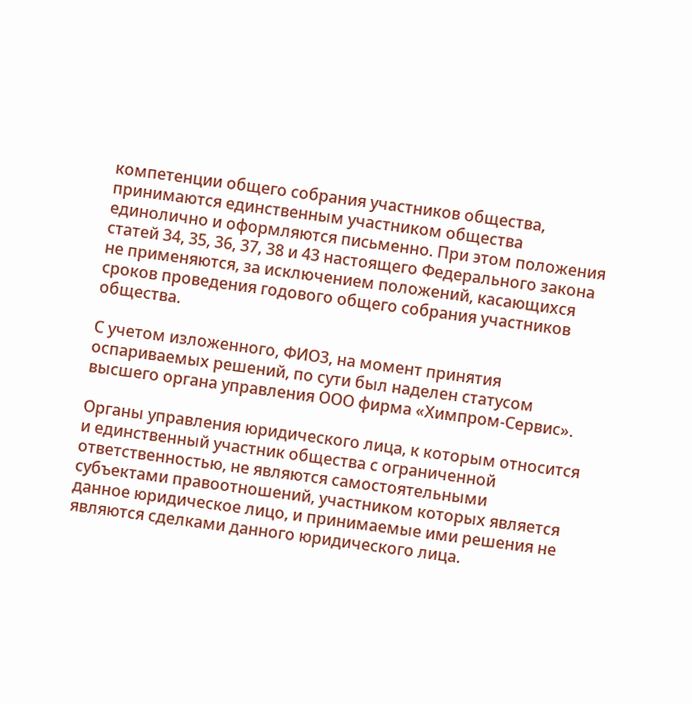компетенции общего собрания участников общества, принимаются единственным участником общества единолично и оформляются письменно. При этом положения статей 34, 35, 36, 37, 38 и 43 настоящего Федерального закона не применяются, за исключением положений, касающихся сроков проведения годового общего собрания участников общества.

С учетом изложенного, ФИО3, на момент принятия оспариваемых решений, по сути был наделен статусом высшего органа управления ООО фирма «Химпром-Сервис».

Органы управления юридического лица, к которым относится и единственный участник общества с ограниченной ответственностью, не являются самостоятельными субъектами правоотношений, участником которых является данное юридическое лицо, и принимаемые ими решения не являются сделками данного юридического лица.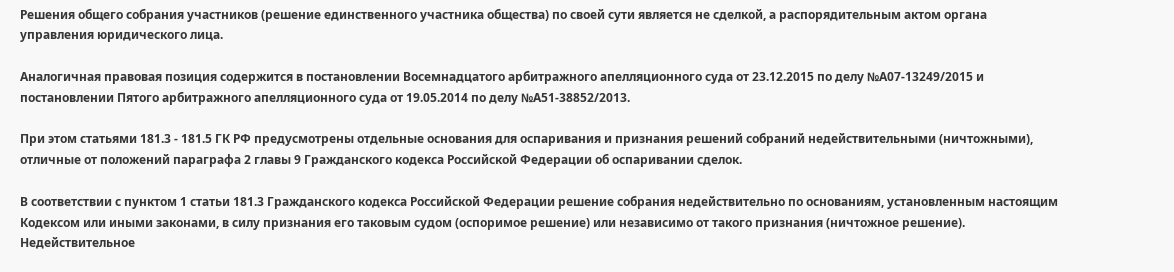Решения общего собрания участников (решение единственного участника общества) по своей сути является не сделкой, а распорядительным актом органа управления юридического лица.

Аналогичная правовая позиция содержится в постановлении Восемнадцатого арбитражного апелляционного суда от 23.12.2015 по делу №А07-13249/2015 и постановлении Пятого арбитражного апелляционного суда от 19.05.2014 по делу №А51-38852/2013.

При этом статьями 181.3 - 181.5 ГК РФ предусмотрены отдельные основания для оспаривания и признания решений собраний недействительными (ничтожными), отличные от положений параграфа 2 главы 9 Гражданского кодекса Российской Федерации об оспаривании сделок.

В соответствии с пунктом 1 статьи 181.3 Гражданского кодекса Российской Федерации решение собрания недействительно по основаниям, установленным настоящим Кодексом или иными законами, в силу признания его таковым судом (оспоримое решение) или независимо от такого признания (ничтожное решение). Недействительное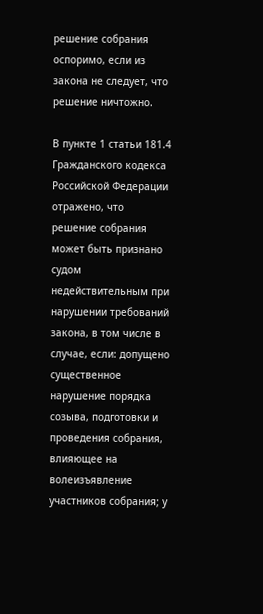решение собрания оспоримо, если из закона не следует, что решение ничтожно.

В пункте 1 статьи 181.4 Гражданского кодекса Российской Федерации отражено, что решение собрания может быть признано судом недействительным при нарушении требований закона, в том числе в случае, если: допущено существенное нарушение порядка созыва, подготовки и проведения собрания, влияющее на волеизъявление участников собрания; у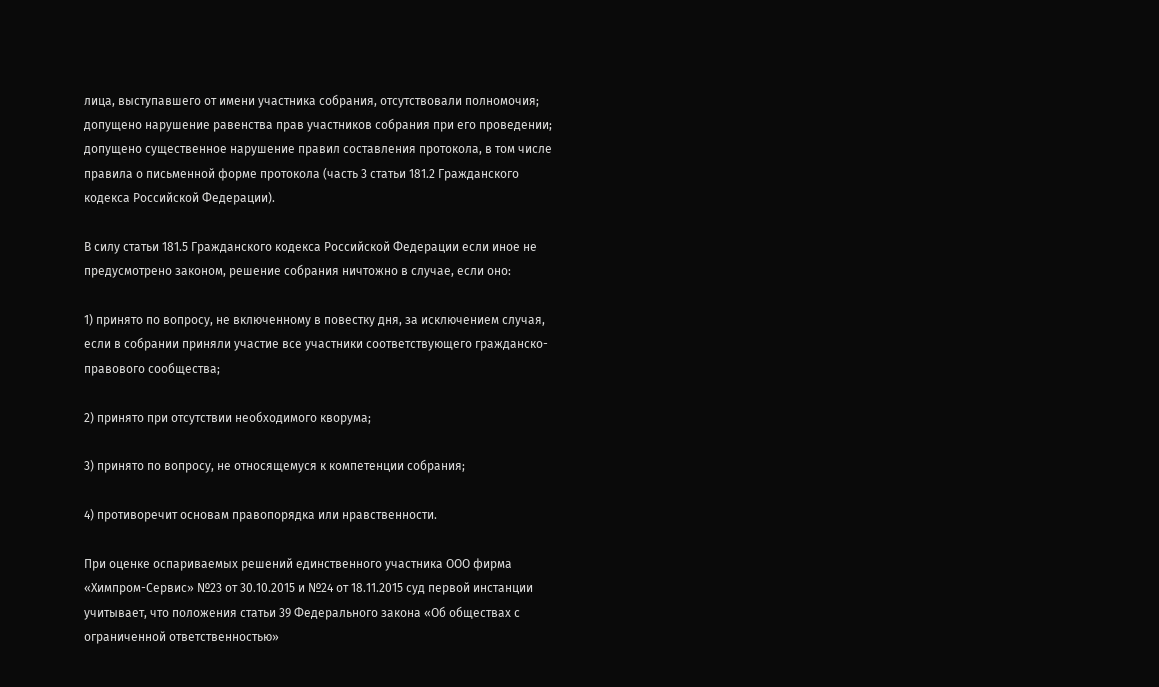лица, выступавшего от имени участника собрания, отсутствовали полномочия; допущено нарушение равенства прав участников собрания при его проведении; допущено существенное нарушение правил составления протокола, в том числе правила о письменной форме протокола (часть 3 статьи 181.2 Гражданского кодекса Российской Федерации).

В силу статьи 181.5 Гражданского кодекса Российской Федерации если иное не предусмотрено законом, решение собрания ничтожно в случае, если оно:

1) принято по вопросу, не включенному в повестку дня, за исключением случая, если в собрании приняли участие все участники соответствующего гражданско-правового сообщества;

2) принято при отсутствии необходимого кворума;

3) принято по вопросу, не относящемуся к компетенции собрания;

4) противоречит основам правопорядка или нравственности.

При оценке оспариваемых решений единственного участника ООО фирма «Химпром-Сервис» №23 от 30.10.2015 и №24 от 18.11.2015 суд первой инстанции учитывает, что положения статьи 39 Федерального закона «Об обществах с ограниченной ответственностью»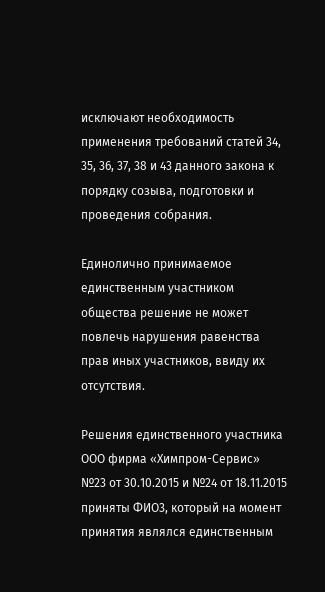исключают необходимость применения требований статей 34, 35, 36, 37, 38 и 43 данного закона к порядку созыва, подготовки и проведения собрания.

Единолично принимаемое единственным участником общества решение не может повлечь нарушения равенства прав иных участников, ввиду их отсутствия.

Решения единственного участника ООО фирма «Химпром-Сервис» №23 от 30.10.2015 и №24 от 18.11.2015 приняты ФИО3, который на момент принятия являлся единственным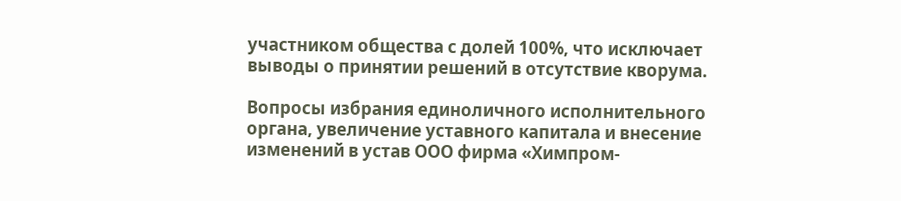участником общества с долей 100%, что исключает выводы о принятии решений в отсутствие кворума.

Вопросы избрания единоличного исполнительного органа, увеличение уставного капитала и внесение изменений в устав ООО фирма «Химпром-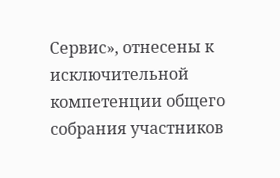Сервис», отнесены к исключительной компетенции общего собрания участников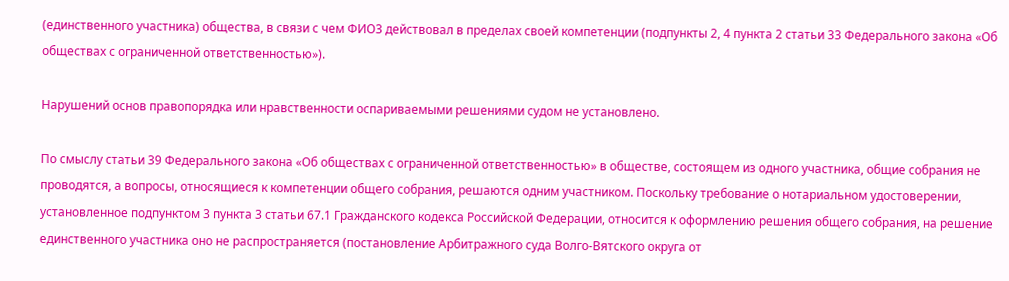(единственного участника) общества, в связи с чем ФИО3 действовал в пределах своей компетенции (подпункты 2, 4 пункта 2 статьи 33 Федерального закона «Об обществах с ограниченной ответственностью»).

Нарушений основ правопорядка или нравственности оспариваемыми решениями судом не установлено.

По смыслу статьи 39 Федерального закона «Об обществах с ограниченной ответственностью» в обществе, состоящем из одного участника, общие собрания не проводятся, а вопросы, относящиеся к компетенции общего собрания, решаются одним участником. Поскольку требование о нотариальном удостоверении, установленное подпунктом 3 пункта 3 статьи 67.1 Гражданского кодекса Российской Федерации, относится к оформлению решения общего собрания, на решение единственного участника оно не распространяется (постановление Арбитражного суда Волго-Вятского округа от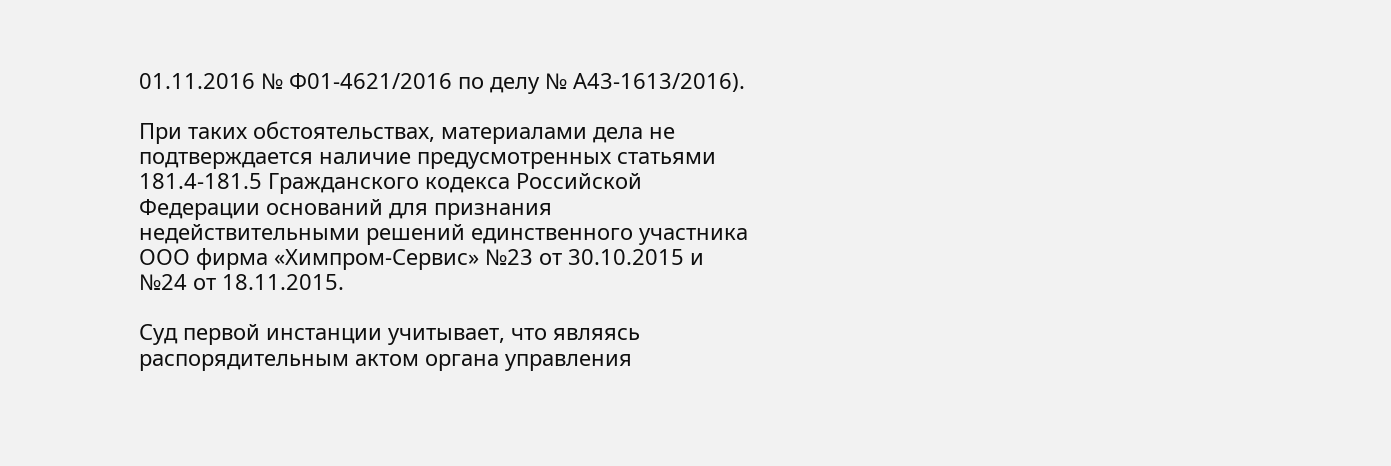01.11.2016 № Ф01-4621/2016 по делу № А43-1613/2016).

При таких обстоятельствах, материалами дела не подтверждается наличие предусмотренных статьями 181.4-181.5 Гражданского кодекса Российской Федерации оснований для признания недействительными решений единственного участника ООО фирма «Химпром-Сервис» №23 от 30.10.2015 и №24 от 18.11.2015.

Суд первой инстанции учитывает, что являясь распорядительным актом органа управления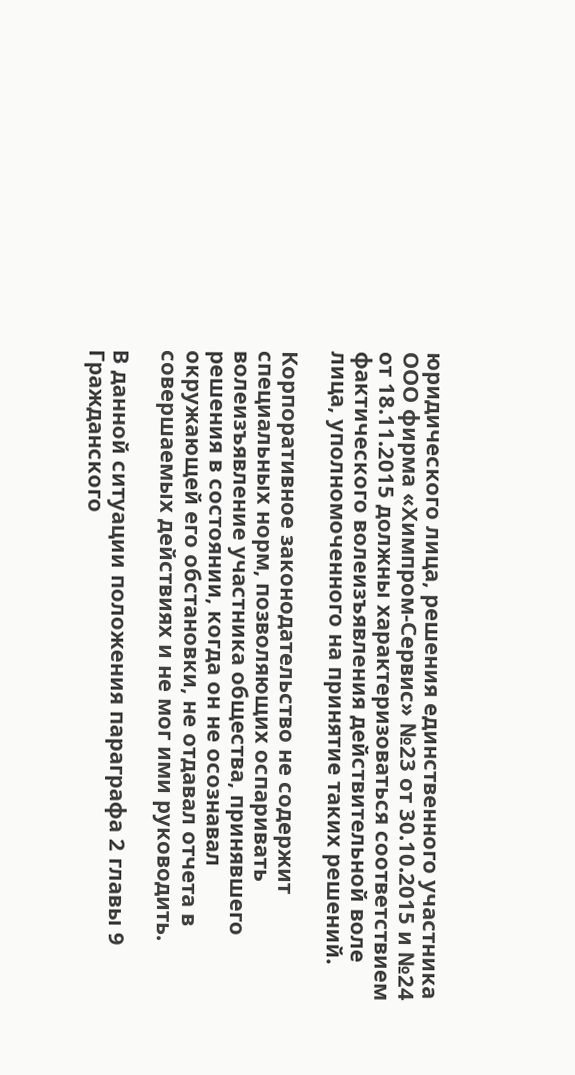юридического лица, решения единственного участника ООО фирма «Химпром-Сервис» №23 от 30.10.2015 и №24 от 18.11.2015 должны характеризоваться соответствием фактического волеизъявления действительной воле лица, уполномоченного на принятие таких решений.

Корпоративное законодательство не содержит специальных норм, позволяющих оспаривать волеизъявление участника общества, принявшего решения в состоянии, когда он не осознавал окружающей его обстановки, не отдавал отчета в совершаемых действиях и не мог ими руководить.

В данной ситуации положения параграфа 2 главы 9 Гражданского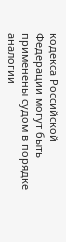кодекса Российской Федерации могут быть применены судом в порядке аналогии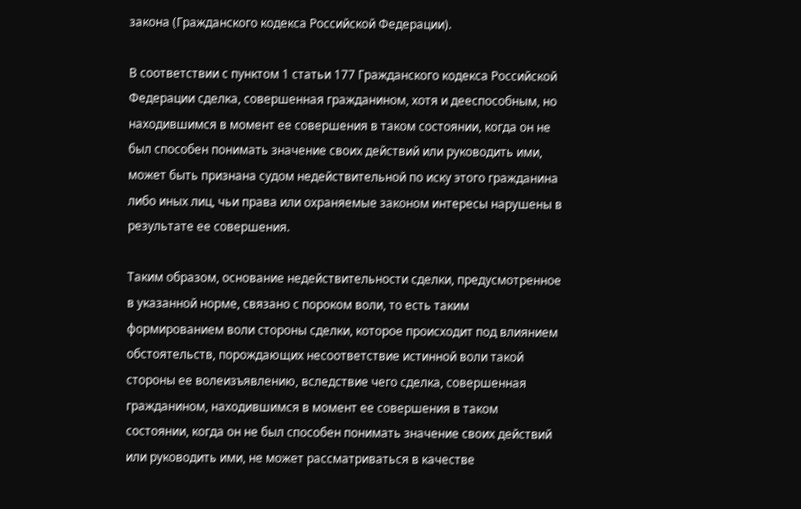закона (Гражданского кодекса Российской Федерации).

В соответствии с пунктом 1 статьи 177 Гражданского кодекса Российской Федерации сделка, совершенная гражданином, хотя и дееспособным, но находившимся в момент ее совершения в таком состоянии, когда он не был способен понимать значение своих действий или руководить ими, может быть признана судом недействительной по иску этого гражданина либо иных лиц, чьи права или охраняемые законом интересы нарушены в результате ее совершения.

Таким образом, основание недействительности сделки, предусмотренное в указанной норме, связано с пороком воли, то есть таким формированием воли стороны сделки, которое происходит под влиянием обстоятельств, порождающих несоответствие истинной воли такой стороны ее волеизъявлению, вследствие чего сделка, совершенная гражданином, находившимся в момент ее совершения в таком состоянии, когда он не был способен понимать значение своих действий или руководить ими, не может рассматриваться в качестве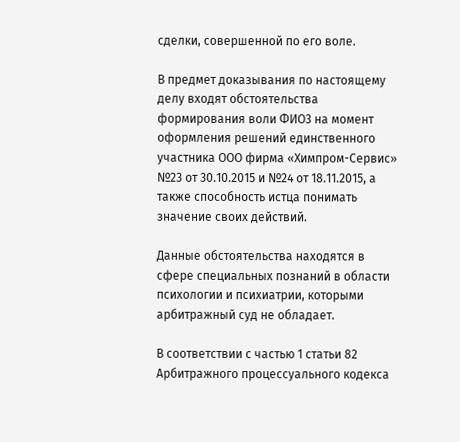сделки, совершенной по его воле.

В предмет доказывания по настоящему делу входят обстоятельства формирования воли ФИО3 на момент оформления решений единственного участника ООО фирма «Химпром-Сервис» №23 от 30.10.2015 и №24 от 18.11.2015, а также способность истца понимать значение своих действий.

Данные обстоятельства находятся в сфере специальных познаний в области психологии и психиатрии, которыми арбитражный суд не обладает.

В соответствии с частью 1 статьи 82 Арбитражного процессуального кодекса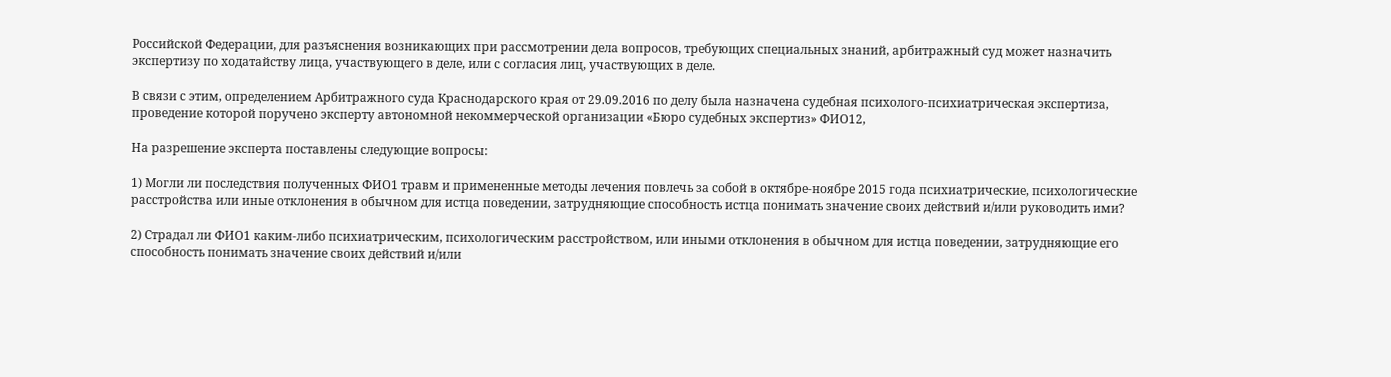Российской Федерации, для разъяснения возникающих при рассмотрении дела вопросов, требующих специальных знаний, арбитражный суд может назначить экспертизу по ходатайству лица, участвующего в деле, или с согласия лиц, участвующих в деле.

В связи с этим, определением Арбитражного суда Краснодарского края от 29.09.2016 по делу была назначена судебная психолого-психиатрическая экспертиза, проведение которой поручено эксперту автономной некоммерческой организации «Бюро судебных экспертиз» ФИО12,

На разрешение эксперта поставлены следующие вопросы:

1) Могли ли последствия полученных ФИО1 травм и примененные методы лечения повлечь за собой в октябре-ноябре 2015 года психиатрические, психологические расстройства или иные отклонения в обычном для истца поведении, затрудняющие способность истца понимать значение своих действий и/или руководить ими?

2) Страдал ли ФИО1 каким-либо психиатрическим, психологическим расстройством, или иными отклонения в обычном для истца поведении, затрудняющие его способность понимать значение своих действий и/или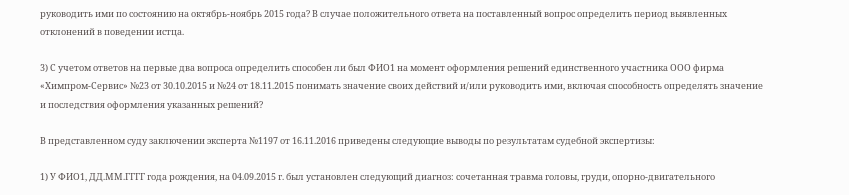руководить ими по состоянию на октябрь-ноябрь 2015 года? В случае положительного ответа на поставленный вопрос определить период выявленных отклонений в поведении истца.

3) С учетом ответов на первые два вопроса определить способен ли был ФИО1 на момент оформления решений единственного участника ООО фирма «Химпром-Сервис» №23 от 30.10.2015 и №24 от 18.11.2015 понимать значение своих действий и/или руководить ими, включая способность определять значение и последствия оформления указанных решений?

В представленном суду заключении эксперта №1197 от 16.11.2016 приведены следующие выводы по результатам судебной экспертизы:

1) У ФИО1, ДД.ММ.ГГГГ года рождения, на 04.09.2015 г. был установлен следующий диагноз: сочетанная травма головы, груди, опорно-двигательного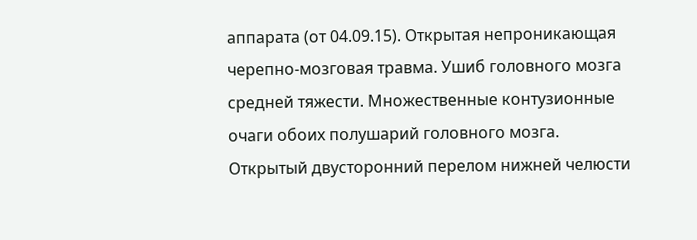аппарата (от 04.09.15). Открытая непроникающая черепно-мозговая травма. Ушиб головного мозга средней тяжести. Множественные контузионные очаги обоих полушарий головного мозга. Открытый двусторонний перелом нижней челюсти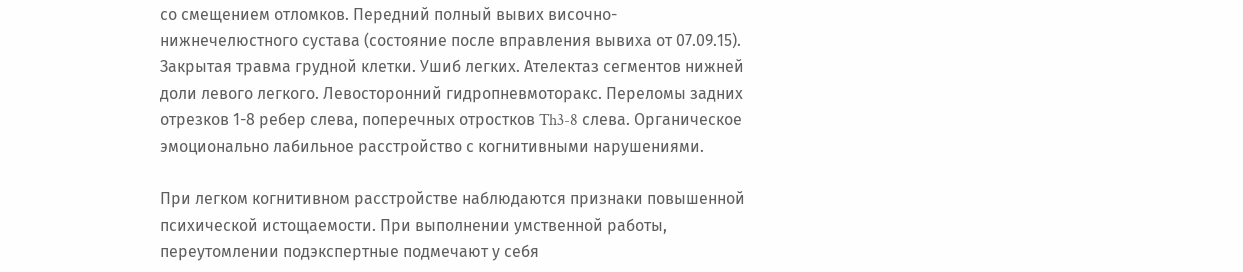со смещением отломков. Передний полный вывих височно-нижнечелюстного сустава (состояние после вправления вывиха от 07.09.15). Закрытая травма грудной клетки. Ушиб легких. Ателектаз сегментов нижней доли левого легкого. Левосторонний гидропневмоторакс. Переломы задних отрезков 1-8 ребер слева, поперечных отростков Th3-8 слева. Органическое эмоционально лабильное расстройство с когнитивными нарушениями.

При легком когнитивном расстройстве наблюдаются признаки повышенной психической истощаемости. При выполнении умственной работы, переутомлении подэкспертные подмечают у себя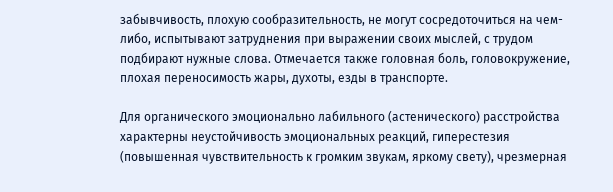забывчивость, плохую сообразительность, не могут сосредоточиться на чем-либо, испытывают затруднения при выражении своих мыслей, с трудом подбирают нужные слова. Отмечается также головная боль, головокружение, плохая переносимость жары, духоты, езды в транспорте.

Для органического эмоционально лабильного (астенического) расстройства характерны неустойчивость эмоциональных реакций, гиперестезия (повышенная чувствительность к громким звукам, яркому свету), чрезмерная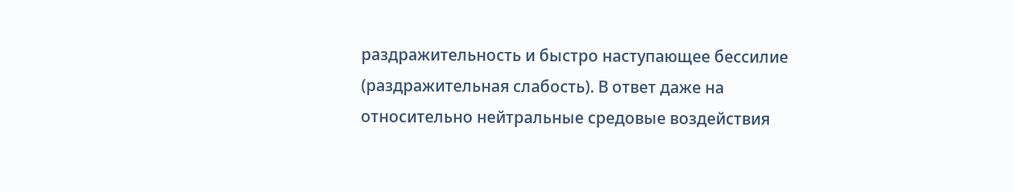раздражительность и быстро наступающее бессилие (раздражительная слабость). В ответ даже на относительно нейтральные средовые воздействия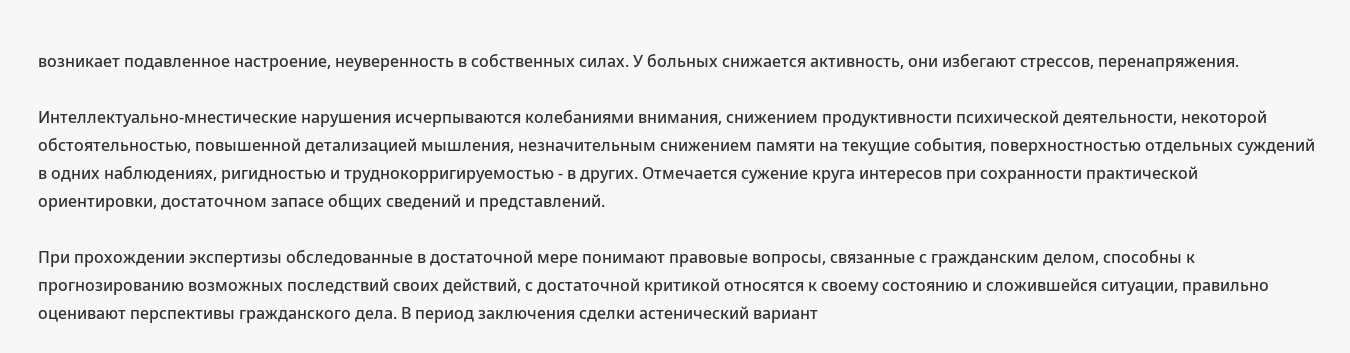возникает подавленное настроение, неуверенность в собственных силах. У больных снижается активность, они избегают стрессов, перенапряжения.

Интеллектуально-мнестические нарушения исчерпываются колебаниями внимания, снижением продуктивности психической деятельности, некоторой обстоятельностью, повышенной детализацией мышления, незначительным снижением памяти на текущие события, поверхностностью отдельных суждений в одних наблюдениях, ригидностью и труднокорригируемостью - в других. Отмечается сужение круга интересов при сохранности практической ориентировки, достаточном запасе общих сведений и представлений.

При прохождении экспертизы обследованные в достаточной мере понимают правовые вопросы, связанные с гражданским делом, способны к прогнозированию возможных последствий своих действий, с достаточной критикой относятся к своему состоянию и сложившейся ситуации, правильно оценивают перспективы гражданского дела. В период заключения сделки астенический вариант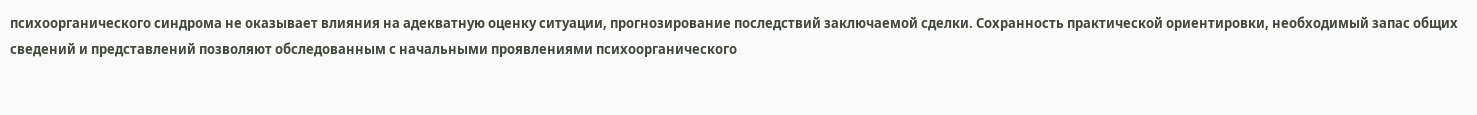психоорганического синдрома не оказывает влияния на адекватную оценку ситуации, прогнозирование последствий заключаемой сделки. Сохранность практической ориентировки, необходимый запас общих сведений и представлений позволяют обследованным с начальными проявлениями психоорганического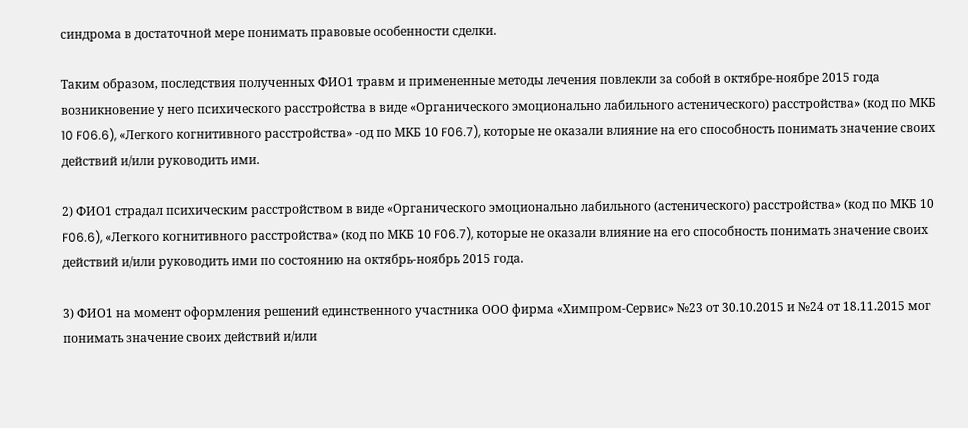синдрома в достаточной мере понимать правовые особенности сделки.

Таким образом, последствия полученных ФИО1 травм и примененные методы лечения повлекли за собой в октябре-ноябре 2015 года возникновение у него психического расстройства в виде «Органического эмоционально лабильного астенического) расстройства» (код по МКБ 10 F06.6), «Легкого когнитивного расстройства» -од по МКБ 10 F06.7), которые не оказали влияние на его способность понимать значение своих действий и/или руководить ими.

2) ФИО1 страдал психическим расстройством в виде «Органического эмоционально лабильного (астенического) расстройства» (код по МКБ 10 F06.6), «Легкого когнитивного расстройства» (код по МКБ 10 F06.7), которые не оказали влияние на его способность понимать значение своих действий и/или руководить ими по состоянию на октябрь-ноябрь 2015 года.

3) ФИО1 на момент оформления решений единственного участника ООО фирма «Химпром-Сервис» №23 от 30.10.2015 и №24 от 18.11.2015 мог понимать значение своих действий и/или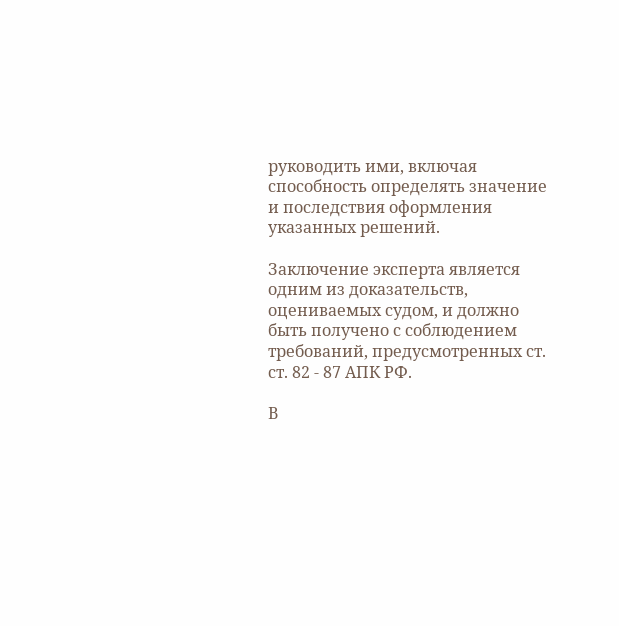руководить ими, включая способность определять значение и последствия оформления указанных решений.

Заключение эксперта является одним из доказательств, оцениваемых судом, и должно быть получено с соблюдением требований, предусмотренных ст. ст. 82 - 87 АПК РФ.

В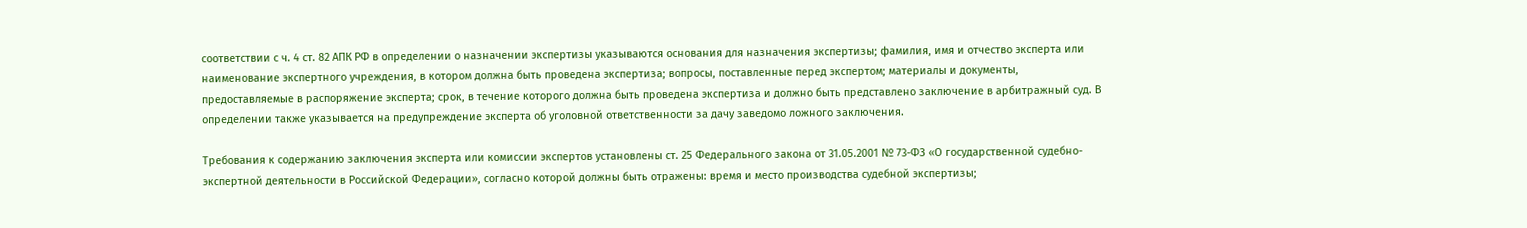соответствии с ч. 4 ст. 82 АПК РФ в определении о назначении экспертизы указываются основания для назначения экспертизы; фамилия, имя и отчество эксперта или наименование экспертного учреждения, в котором должна быть проведена экспертиза; вопросы, поставленные перед экспертом; материалы и документы, предоставляемые в распоряжение эксперта; срок, в течение которого должна быть проведена экспертиза и должно быть представлено заключение в арбитражный суд. В определении также указывается на предупреждение эксперта об уголовной ответственности за дачу заведомо ложного заключения.

Требования к содержанию заключения эксперта или комиссии экспертов установлены ст. 25 Федерального закона от 31.05.2001 № 73-ФЗ «О государственной судебно-экспертной деятельности в Российской Федерации», согласно которой должны быть отражены: время и место производства судебной экспертизы;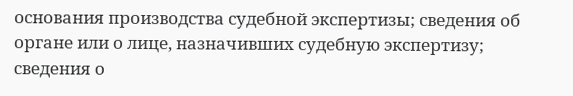основания производства судебной экспертизы; сведения об органе или о лице, назначивших судебную экспертизу; сведения о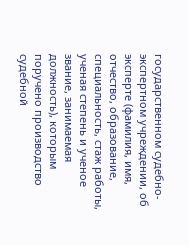государственном судебно-экспертном учреждении, об эксперте (фамилия, имя, отчество, образование, специальность, стаж работы, ученая степень и ученое звание, занимаемая должность), которым поручено производство судебной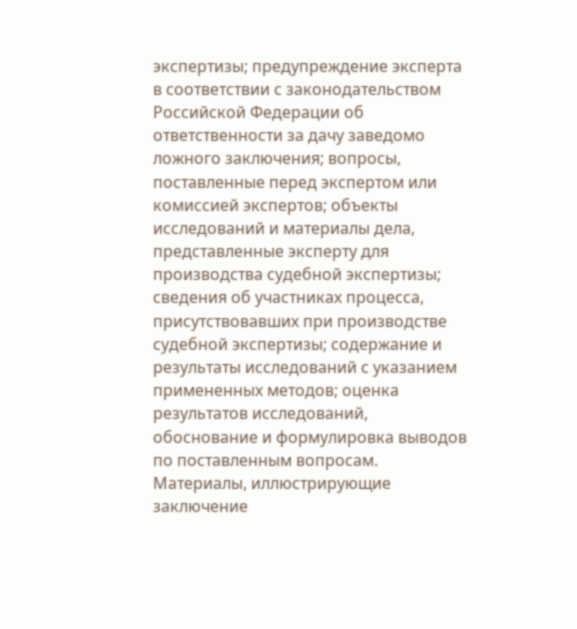экспертизы; предупреждение эксперта в соответствии с законодательством Российской Федерации об ответственности за дачу заведомо ложного заключения; вопросы, поставленные перед экспертом или комиссией экспертов; объекты исследований и материалы дела, представленные эксперту для производства судебной экспертизы; сведения об участниках процесса, присутствовавших при производстве судебной экспертизы; содержание и результаты исследований с указанием примененных методов; оценка результатов исследований, обоснование и формулировка выводов по поставленным вопросам. Материалы, иллюстрирующие заключение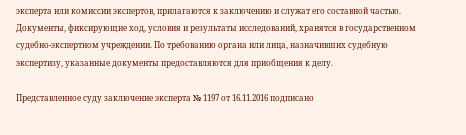эксперта или комиссии экспертов, прилагаются к заключению и служат его составной частью. Документы, фиксирующие ход, условия и результаты исследований, хранятся в государственном судебно-экспертном учреждении. По требованию органа или лица, назначивших судебную экспертизу, указанные документы предоставляются для приобщения к делу.

Представленное суду заключение эксперта № 1197 от 16.11.2016 подписано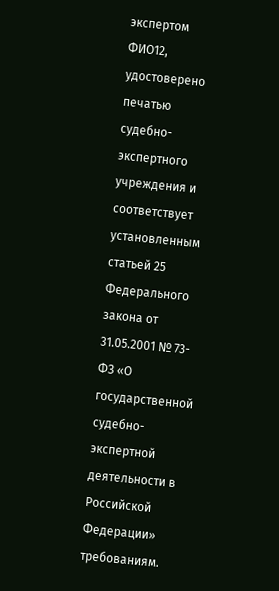экспертом ФИО12, удостоверено печатью судебно-экспертного учреждения и соответствует установленным статьей 25 Федерального закона от 31.05.2001 № 73-ФЗ «О государственной судебно-экспертной деятельности в Российской Федерации» требованиям.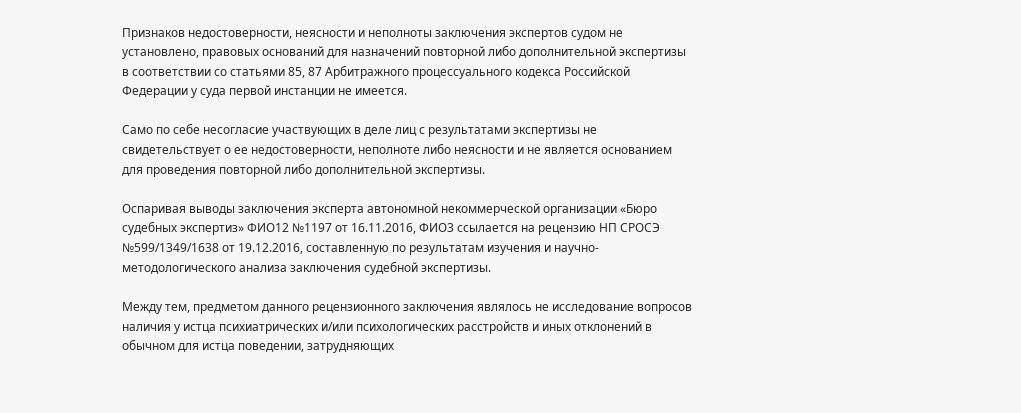Признаков недостоверности, неясности и неполноты заключения экспертов судом не установлено, правовых оснований для назначений повторной либо дополнительной экспертизы в соответствии со статьями 85, 87 Арбитражного процессуального кодекса Российской Федерации у суда первой инстанции не имеется.

Само по себе несогласие участвующих в деле лиц с результатами экспертизы не свидетельствует о ее недостоверности, неполноте либо неясности и не является основанием для проведения повторной либо дополнительной экспертизы.

Оспаривая выводы заключения эксперта автономной некоммерческой организации «Бюро судебных экспертиз» ФИО12 №1197 от 16.11.2016, ФИО3 ссылается на рецензию НП СРОСЭ №599/1349/1638 от 19.12.2016, составленную по результатам изучения и научно-методологического анализа заключения судебной экспертизы.

Между тем, предметом данного рецензионного заключения являлось не исследование вопросов наличия у истца психиатрических и/или психологических расстройств и иных отклонений в обычном для истца поведении, затрудняющих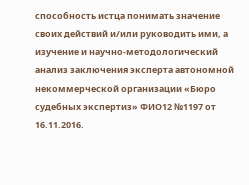способность истца понимать значение своих действий и/или руководить ими, а изучение и научно-методологический анализ заключения эксперта автономной некоммерческой организации «Бюро судебных экспертиз» ФИО12 №1197 от 16.11.2016.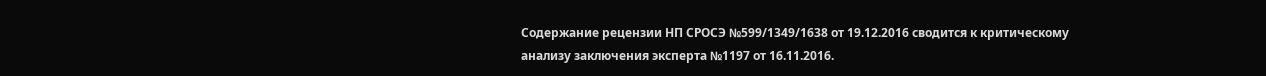Содержание рецензии НП СРОСЭ №599/1349/1638 от 19.12.2016 сводится к критическому анализу заключения эксперта №1197 от 16.11.2016.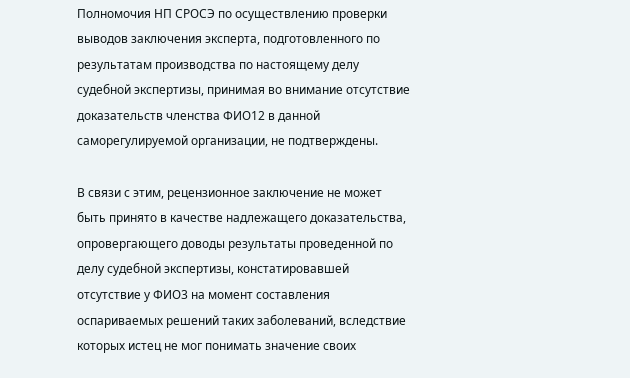Полномочия НП СРОСЭ по осуществлению проверки выводов заключения эксперта, подготовленного по результатам производства по настоящему делу судебной экспертизы, принимая во внимание отсутствие доказательств членства ФИО12 в данной саморегулируемой организации, не подтверждены.

В связи с этим, рецензионное заключение не может быть принято в качестве надлежащего доказательства, опровергающего доводы результаты проведенной по делу судебной экспертизы, констатировавшей отсутствие у ФИО3 на момент составления оспариваемых решений таких заболеваний, вследствие которых истец не мог понимать значение своих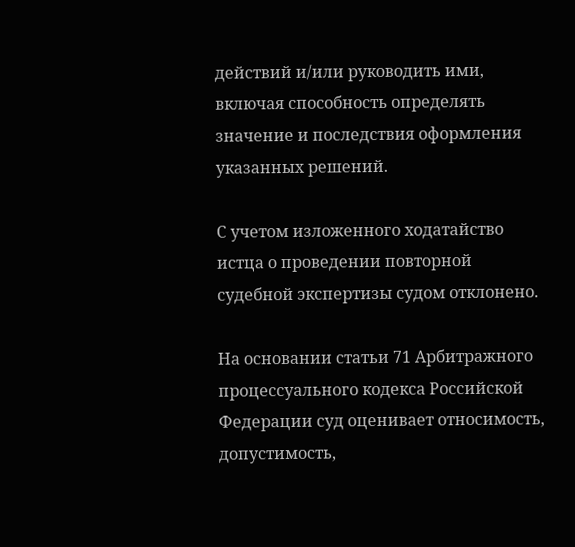действий и/или руководить ими, включая способность определять значение и последствия оформления указанных решений.

С учетом изложенного ходатайство истца о проведении повторной судебной экспертизы судом отклонено.

На основании статьи 71 Арбитражного процессуального кодекса Российской Федерации суд оценивает относимость, допустимость,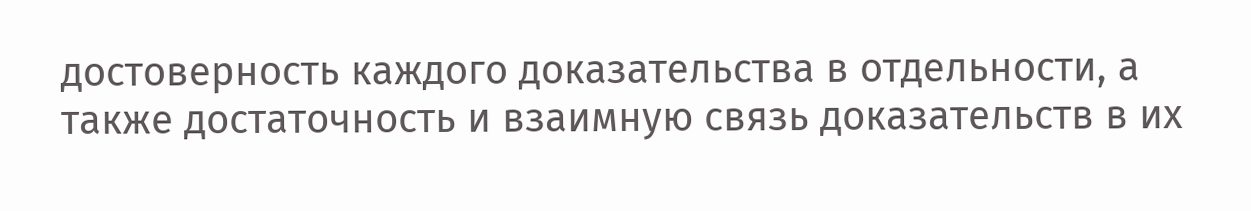достоверность каждого доказательства в отдельности, а также достаточность и взаимную связь доказательств в их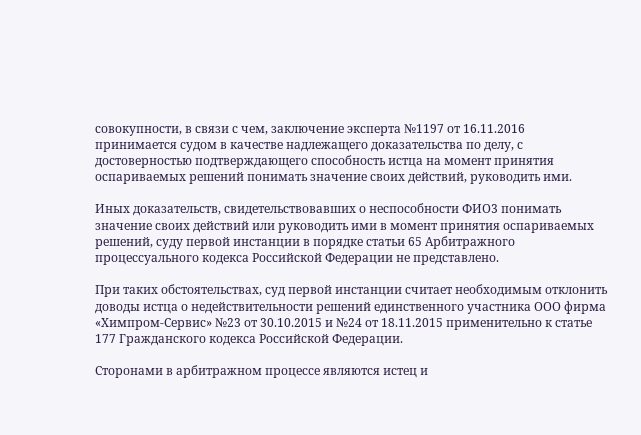совокупности, в связи с чем, заключение эксперта №1197 от 16.11.2016 принимается судом в качестве надлежащего доказательства по делу, с достоверностью подтверждающего способность истца на момент принятия оспариваемых решений понимать значение своих действий, руководить ими.

Иных доказательств, свидетельствовавших о неспособности ФИО3 понимать значение своих действий или руководить ими в момент принятия оспариваемых решений, суду первой инстанции в порядке статьи 65 Арбитражного процессуального кодекса Российской Федерации не представлено.

При таких обстоятельствах, суд первой инстанции считает необходимым отклонить доводы истца о недействительности решений единственного участника ООО фирма «Химпром-Сервис» №23 от 30.10.2015 и №24 от 18.11.2015 применительно к статье 177 Гражданского кодекса Российской Федерации.

Сторонами в арбитражном процессе являются истец и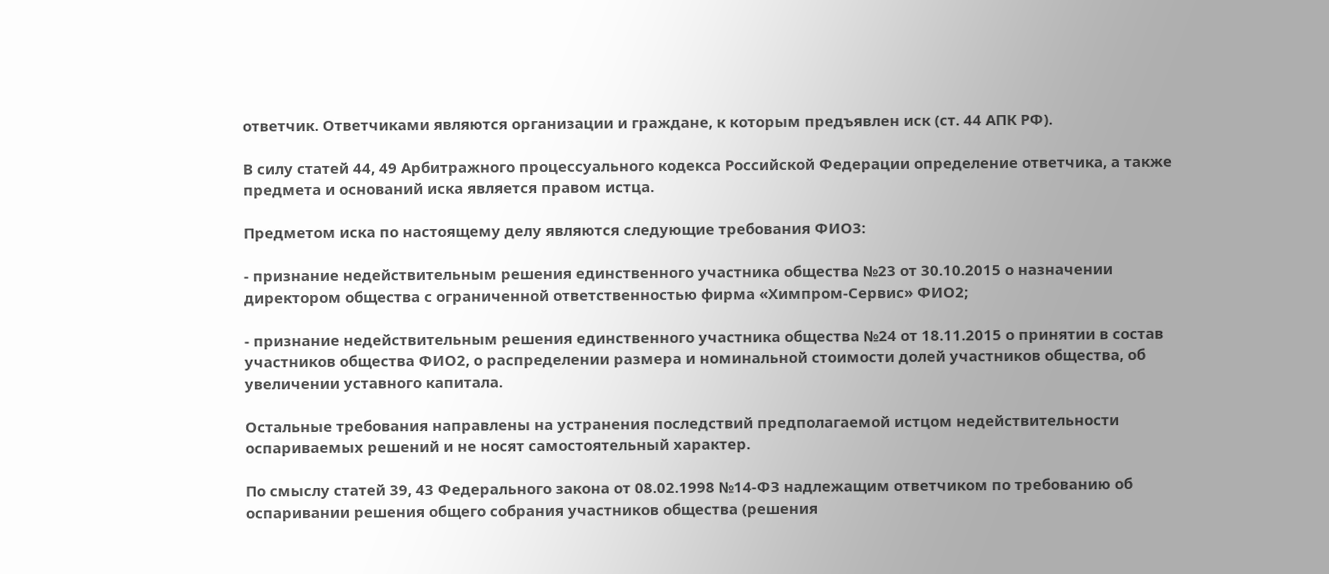ответчик. Ответчиками являются организации и граждане, к которым предъявлен иск (ст. 44 АПК РФ).

В силу статей 44, 49 Арбитражного процессуального кодекса Российской Федерации определение ответчика, а также предмета и оснований иска является правом истца.

Предметом иска по настоящему делу являются следующие требования ФИО3:

- признание недействительным решения единственного участника общества №23 от 30.10.2015 о назначении директором общества с ограниченной ответственностью фирма «Химпром-Сервис» ФИО2;

- признание недействительным решения единственного участника общества №24 от 18.11.2015 о принятии в состав участников общества ФИО2, о распределении размера и номинальной стоимости долей участников общества, об увеличении уставного капитала.

Остальные требования направлены на устранения последствий предполагаемой истцом недействительности оспариваемых решений и не носят самостоятельный характер.

По смыслу статей 39, 43 Федерального закона от 08.02.1998 №14-ФЗ надлежащим ответчиком по требованию об оспаривании решения общего собрания участников общества (решения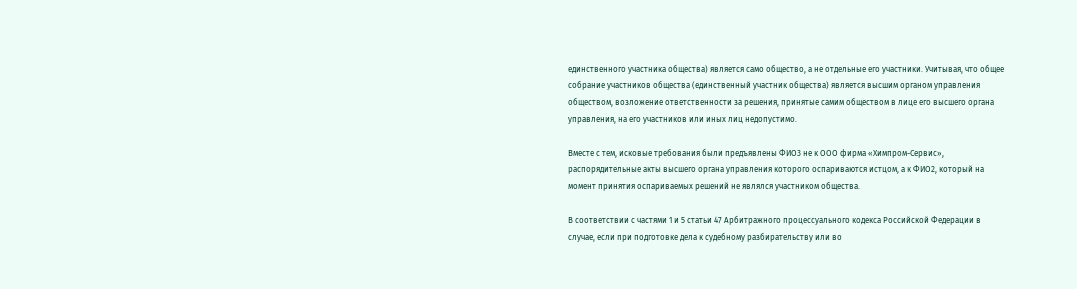единственного участника общества) является само общество, а не отдельные его участники. Учитывая, что общее собрание участников общества (единственный участник общества) является высшим органом управления обществом, возложение ответственности за решения, принятые самим обществом в лице его высшего органа управления, на его участников или иных лиц недопустимо.

Вместе с тем, исковые требования были предъявлены ФИО3 не к ООО фирма «Химпром-Сервис», распорядительные акты высшего органа управления которого оспариваются истцом, а к ФИО2, который на момент принятия оспариваемых решений не являлся участником общества.

В соответствии с частями 1 и 5 статьи 47 Арбитражного процессуального кодекса Российской Федерации в случае, если при подготовке дела к судебному разбирательству или во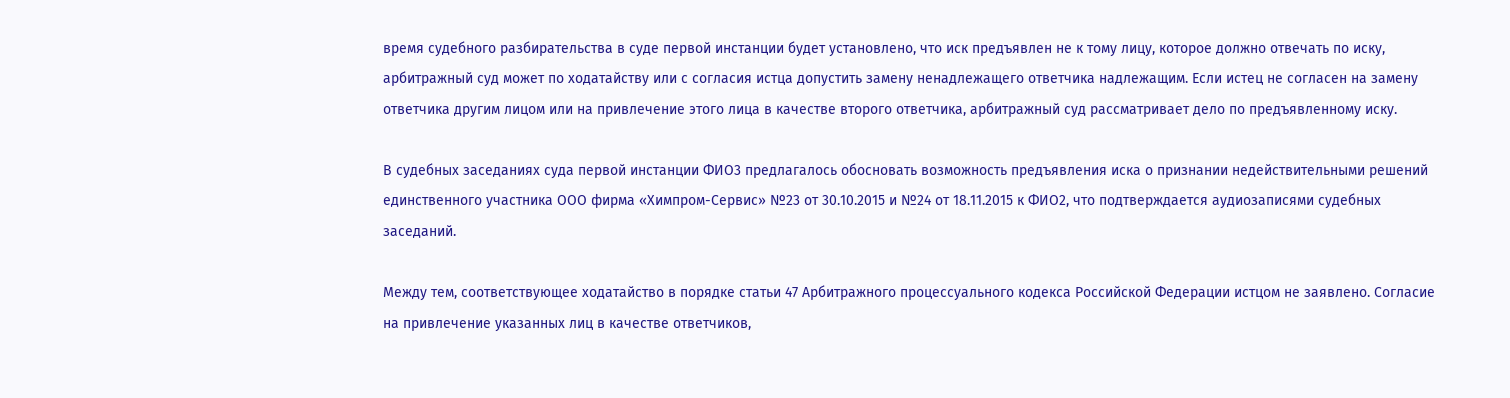время судебного разбирательства в суде первой инстанции будет установлено, что иск предъявлен не к тому лицу, которое должно отвечать по иску, арбитражный суд может по ходатайству или с согласия истца допустить замену ненадлежащего ответчика надлежащим. Если истец не согласен на замену ответчика другим лицом или на привлечение этого лица в качестве второго ответчика, арбитражный суд рассматривает дело по предъявленному иску.

В судебных заседаниях суда первой инстанции ФИО3 предлагалось обосновать возможность предъявления иска о признании недействительными решений единственного участника ООО фирма «Химпром-Сервис» №23 от 30.10.2015 и №24 от 18.11.2015 к ФИО2, что подтверждается аудиозаписями судебных заседаний.

Между тем, соответствующее ходатайство в порядке статьи 47 Арбитражного процессуального кодекса Российской Федерации истцом не заявлено. Согласие на привлечение указанных лиц в качестве ответчиков,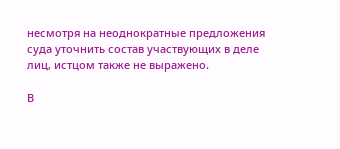несмотря на неоднократные предложения суда уточнить состав участвующих в деле лиц, истцом также не выражено.

В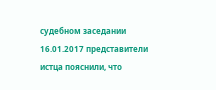судебном заседании 16.01.2017 представители истца пояснили, что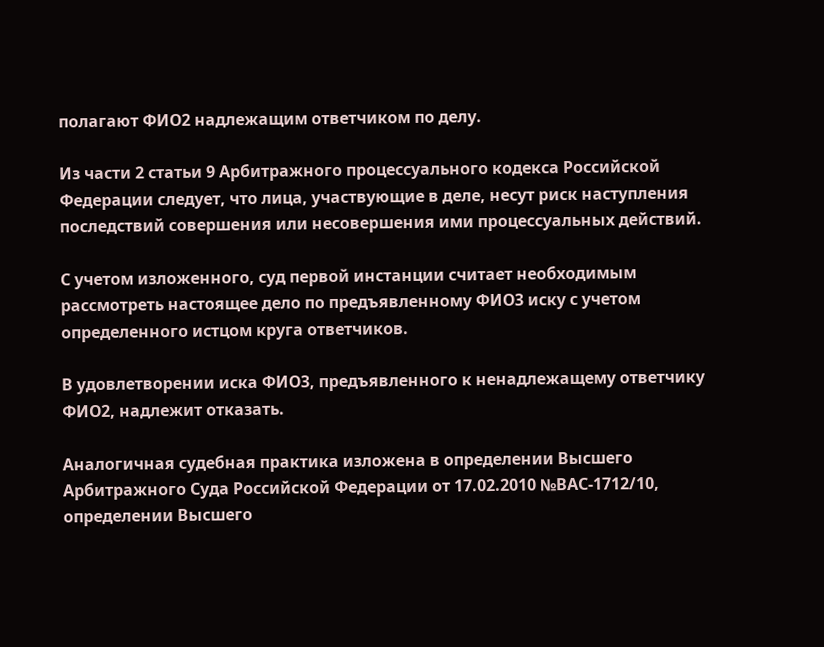полагают ФИО2 надлежащим ответчиком по делу.

Из части 2 статьи 9 Арбитражного процессуального кодекса Российской Федерации следует, что лица, участвующие в деле, несут риск наступления последствий совершения или несовершения ими процессуальных действий.

С учетом изложенного, суд первой инстанции считает необходимым рассмотреть настоящее дело по предъявленному ФИО3 иску с учетом определенного истцом круга ответчиков.

В удовлетворении иска ФИО3, предъявленного к ненадлежащему ответчику ФИО2, надлежит отказать.

Аналогичная судебная практика изложена в определении Высшего Арбитражного Суда Российской Федерации от 17.02.2010 №ВАС-1712/10, определении Высшего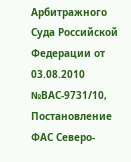Арбитражного Суда Российской Федерации от 03.08.2010 №ВАС-9731/10, Постановление ФАС Северо-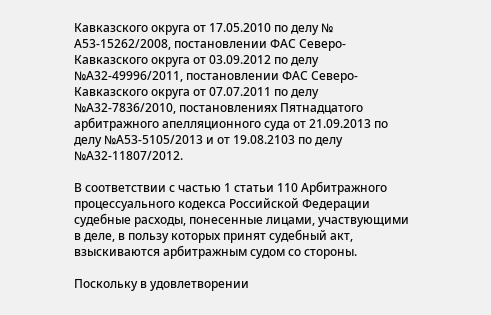Кавказского округа от 17.05.2010 по делу № А53-15262/2008, постановлении ФАС Северо-Кавказского округа от 03.09.2012 по делу №А32-49996/2011, постановлении ФАС Северо-Кавказского округа от 07.07.2011 по делу №А32-7836/2010, постановлениях Пятнадцатого арбитражного апелляционного суда от 21.09.2013 по делу №А53-5105/2013 и от 19.08.2103 по делу №А32-11807/2012.

В соответствии с частью 1 статьи 110 Арбитражного процессуального кодекса Российской Федерации судебные расходы, понесенные лицами, участвующими в деле, в пользу которых принят судебный акт, взыскиваются арбитражным судом со стороны.

Поскольку в удовлетворении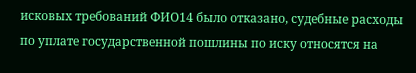исковых требований ФИО14 было отказано, судебные расходы по уплате государственной пошлины по иску относятся на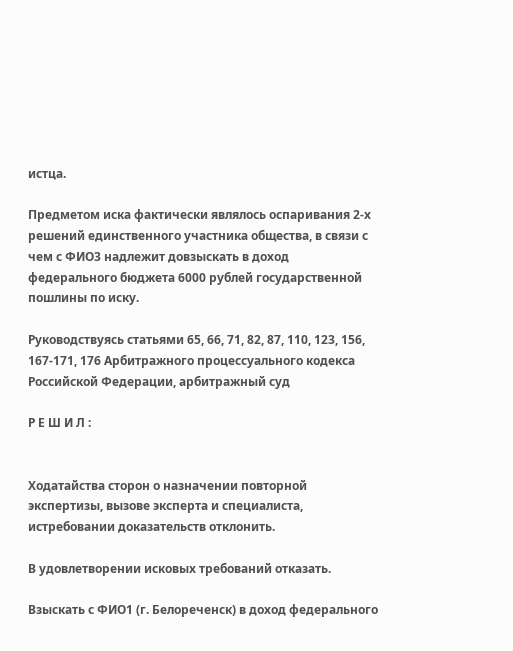истца.

Предметом иска фактически являлось оспаривания 2-х решений единственного участника общества, в связи с чем с ФИО3 надлежит довзыскать в доход федерального бюджета 6000 рублей государственной пошлины по иску.

Руководствуясь статьями 65, 66, 71, 82, 87, 110, 123, 156, 167-171, 176 Арбитражного процессуального кодекса Российской Федерации, арбитражный суд

Р Е Ш И Л :


Ходатайства сторон о назначении повторной экспертизы, вызове эксперта и специалиста, истребовании доказательств отклонить.

В удовлетворении исковых требований отказать.

Взыскать с ФИО1 (г. Белореченск) в доход федерального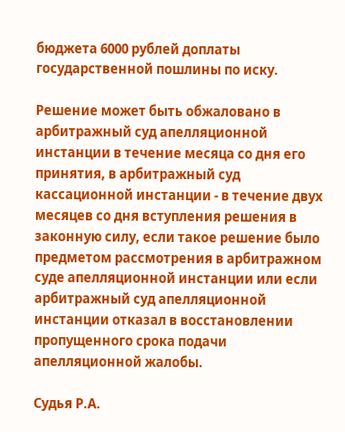бюджета 6000 рублей доплаты государственной пошлины по иску.

Решение может быть обжаловано в арбитражный суд апелляционной инстанции в течение месяца со дня его принятия, в арбитражный суд кассационной инстанции - в течение двух месяцев со дня вступления решения в законную силу, если такое решение было предметом рассмотрения в арбитражном суде апелляционной инстанции или если арбитражный суд апелляционной инстанции отказал в восстановлении пропущенного срока подачи апелляционной жалобы.

Судья Р.А.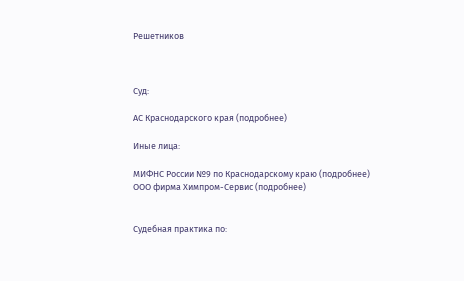Решетников



Суд:

АС Краснодарского края (подробнее)

Иные лица:

МИФНС России №9 по Краснодарскому краю (подробнее)
ООО фирма Химпром-Сервис (подробнее)


Судебная практика по: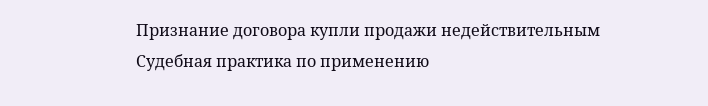Признание договора купли продажи недействительным
Судебная практика по применению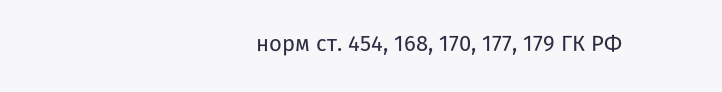норм ст. 454, 168, 170, 177, 179 ГК РФ